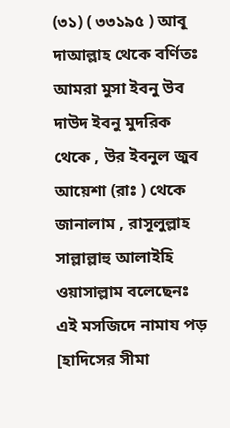(৩১) ( ৩৩১৯৫ ) আবূ দাআল্লাহ থেকে বর্ণিতঃ আমরা মুসা ইবনু উব দাউদ ইবনু মুদরিক থেকে , উর ইবনুল জুব আয়েশা (রাঃ ) থেকে জানালাম , রাসূলুল্লাহ সাল্লাল্লাহু আলাইহি ওয়াসাল্লাম বলেছেনঃ এই মসজিদে নামায পড় [হাদিসের সীমা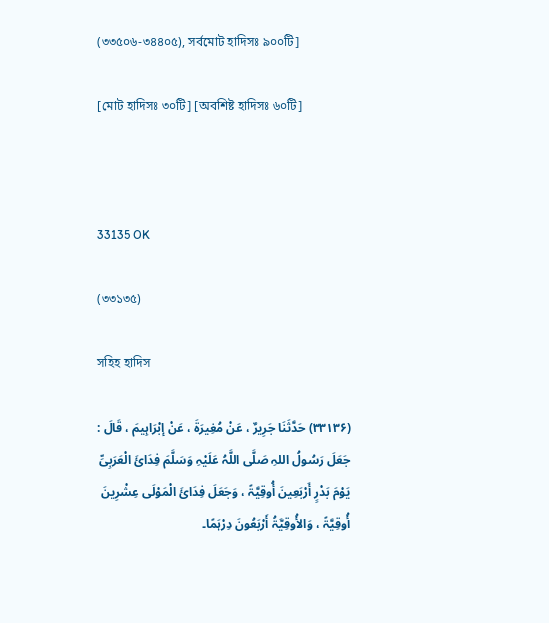(৩৩৫০৬-৩৪৪০৫), সর্বমোট হাদিসঃ ৯০০টি]

[মোট হাদিসঃ ৩০টি] [অবশিষ্ট হাদিসঃ ৬০টি]



33135 OK

(৩৩১৩৫)

সহিহ হাদিস

(۳۳۱۳۶) حَدَّثَنَا جَرِیرٌ ، عَنْ مُغِیرَۃَ ، عَنْ إبْرَاہِیمَ ، قَالَ : جَعَلَ رَسُولُ اللہِ صَلَّی اللَّہُ عَلَیْہِ وَسَلَّمَ فِدَائَ الْعَرَبِیِّ یَوْمَ بَدْرٍ أَرْبَعِینَ أُوقِیَّۃً ، وَجَعَلَ فِدَائَ الْمَوْلَی عِشْرِینَ أُوقِیَّۃً ، وَالأُوقِیَّۃُ أَرْبَعُونَ دِرْہَمًا۔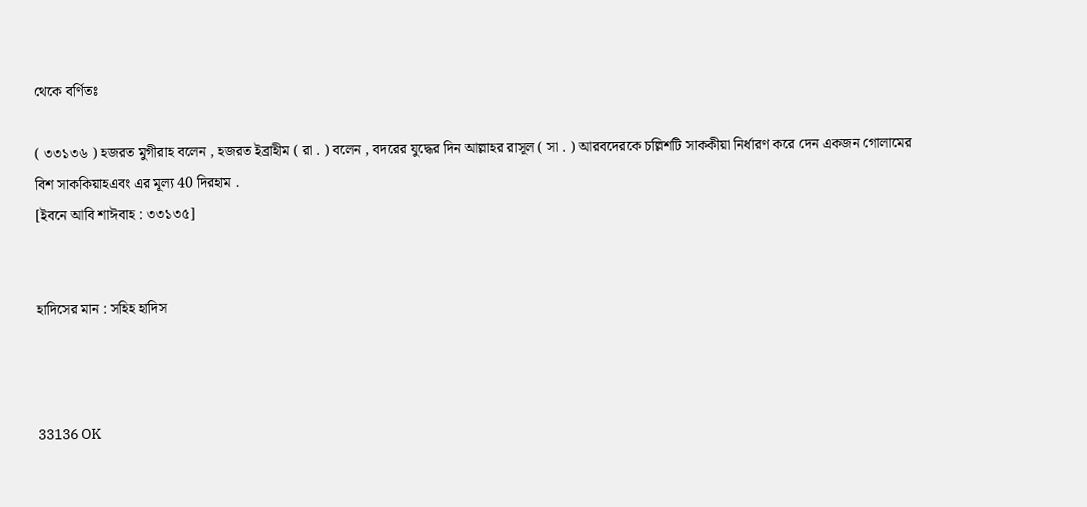থেকে বর্ণিতঃ

( ৩৩১৩৬ ) হজরত মুগীরাহ বলেন , হজরত ইব্রাহীম ( রা . ) বলেন , বদরের যুদ্ধের দিন আল্লাহর রাসূল ( সা . ) আরবদেরকে চল্লিশটি সাককীয়া নির্ধারণ করে দেন একজন গোলামের বিশ সাককিয়াহএবং এর মূল্য 40 দিরহাম .
[ইবনে আবি শাঈবাহ : ৩৩১৩৫]


হাদিসের মান : সহিহ হাদিস



33136 OK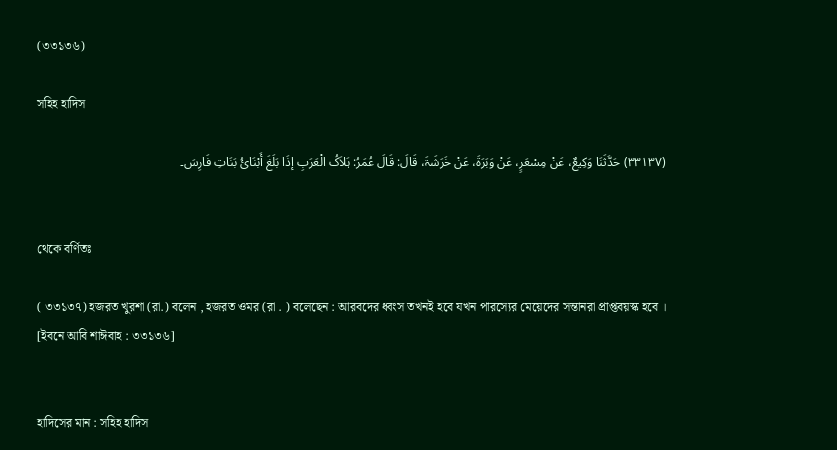(৩৩১৩৬)

সহিহ হাদিস

(۳۳۱۳۷) حَدَّثَنَا وَکِیعٌ، عَنْ مِسْعَرٍ، عَنْ وَبَرَۃَ، عَنْ خَرَشَۃَ، قَالَ: قَالَ عُمَرُ: ہَلاَکُ الْعَرَبِ إذَا بَلَغَ أَبْنَائُ بَنَاتِ فَارِسَ۔


থেকে বর্ণিতঃ

( ৩৩১৩৭) হজরত খুরশা (রা.) বলেন , হজরত ওমর (রা . ) বলেছেন : আরবদের ধ্বংস তখনই হবে যখন পারস্যের মেয়েদের সন্তানরা প্রাপ্তবয়স্ক হবে ।
[ইবনে আবি শাঈবাহ : ৩৩১৩৬]


হাদিসের মান : সহিহ হাদিস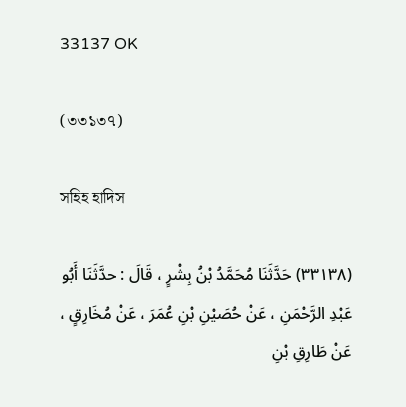33137 OK

(৩৩১৩৭)

সহিহ হাদিস

(۳۳۱۳۸) حَدَّثَنَا مُحَمَّدُ بْنُ بِشْرٍ ، قَالَ : حدَّثَنَا أَبُو عَبْدِ الرَّحْمَنِ ، عَنْ حُصَیْنِ بْنِ عُمَرَ ، عَنْ مُخَارِقٍ ، عَنْ طَارِقِ بْنِ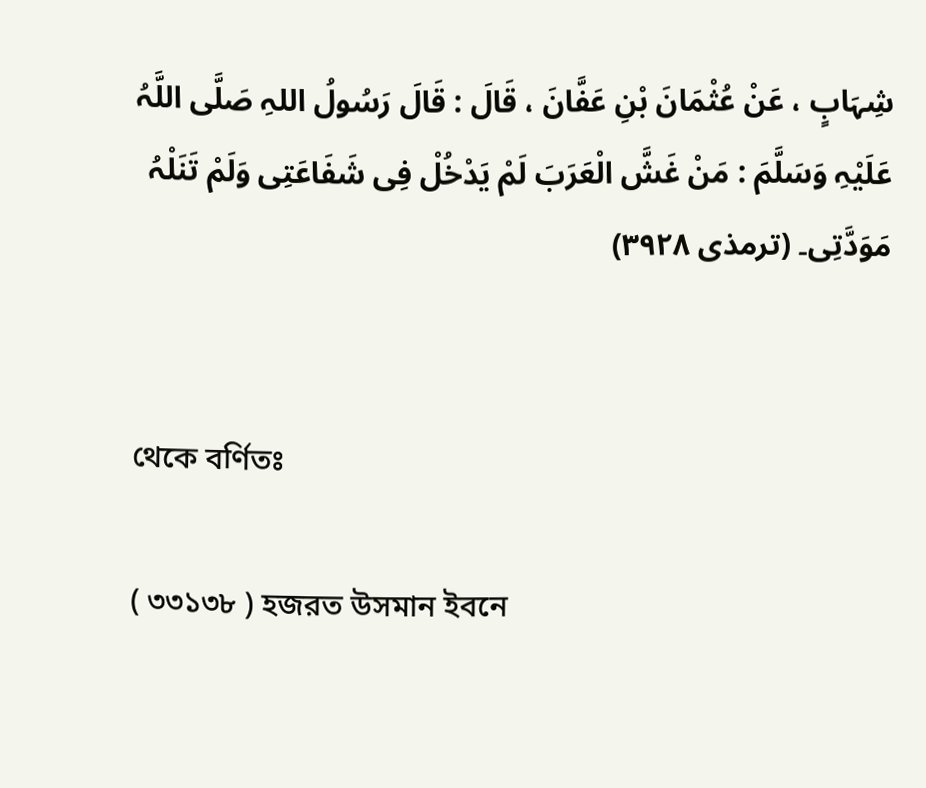شِہَابٍ ، عَنْ عُثْمَانَ بْنِ عَفَّانَ ، قَالَ : قَالَ رَسُولُ اللہِ صَلَّی اللَّہُ عَلَیْہِ وَسَلَّمَ : مَنْ غَشَّ الْعَرَبَ لَمْ یَدْخُلْ فِی شَفَاعَتِی وَلَمْ تَنَلْہُ مَوَدَّتِی۔ (ترمذی ۳۹۲۸)


থেকে বর্ণিতঃ

( ৩৩১৩৮ ) হজরত উসমান ইবনে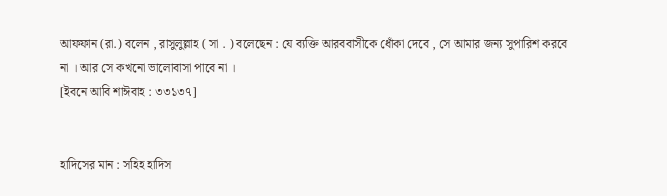আফফান (রা.) বলেন , রাসুলুল্লাহ ( সা . ) বলেছেন : যে ব্যক্তি আরববাসীকে ধোঁকা দেবে , সে আমার জন্য সুপারিশ করবে না । আর সে কখনো ভালোবাসা পাবে না ।
[ইবনে আবি শাঈবাহ : ৩৩১৩৭]


হাদিসের মান : সহিহ হাদিস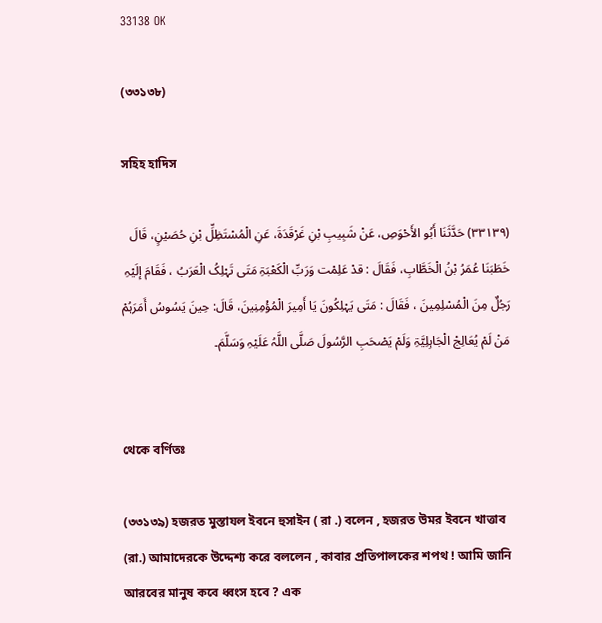33138 OK

(৩৩১৩৮)

সহিহ হাদিস

(۳۳۱۳۹) حَدَّثَنَا أَبُو الأَحْوَصِ، عَنْ شَبِیبِ بْنِ غَرْقَدَۃَ، عَنِ الْمُسْتَظِلِّ بْنِ حُصَیْنٍ، قَالَ خَطَبَنَا عُمَرُ بْنُ الْخَطَّابِ، فَقَالَ : قدْ عَلِمْت وَرَبِّ الْکَعْبَۃِ مَتَی تَہْلِکُ الْعَرَبُ ، فَقَامَ إلَیْہِ رَجُلٌ مِنَ الْمُسْلِمِینَ ، فَقَالَ : مَتَی یَہْلِکُونَ یَا أَمِیرَ الْمُؤْمِنِینَ، قَالَ: حِینَ یَسُوسُ أَمَرَہُمْ مَنْ لَمْ یُعَالِجْ الْجَاہِلِیَّۃِ وَلَمْ یَصْحَبِ الرَّسُولَ صَلَّی اللَّہُ عَلَیْہِ وَسَلَّمَ۔


থেকে বর্ণিতঃ

(৩৩১৩৯) হজরত মুস্তাযল ইবনে হুসাইন ( রা .) বলেন , হজরত উমর ইবনে খাত্তাব (রা.) আমাদেরকে উদ্দেশ্য করে বললেন , কাবার প্রতিপালকের শপথ ! আমি জানি আরবের মানুষ কবে ধ্বংস হবে ? এক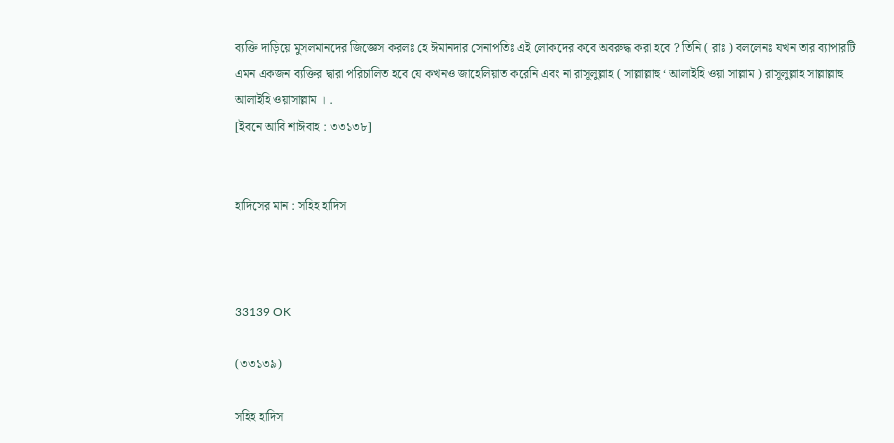ব্যক্তি দাড়িয়ে মুসলমানদের জিজ্ঞেস করলঃ হে ঈমানদার সেনাপতিঃ এই লোকদের কবে অবরুদ্ধ করা হবে ? তিনি ( রাঃ ) বললেনঃ যখন তার ব্যাপারটি এমন একজন ব্যক্তির দ্বারা পরিচালিত হবে যে কখনও জাহেলিয়াত করেনি এবং না রাসূলুল্লাহ ( সাল্লাল্লাহু ‘ আলাইহি ওয়া সাল্লাম ) রাসূলুল্লাহ সাল্লাল্লাহু আলাইহি ওয়াসাল্লাম । .
[ইবনে আবি শাঈবাহ : ৩৩১৩৮]


হাদিসের মান : সহিহ হাদিস



33139 OK

(৩৩১৩৯)

সহিহ হাদিস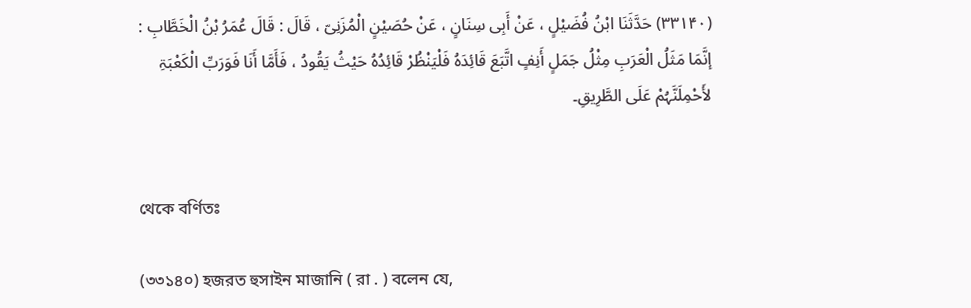(۳۳۱۴۰) حَدَّثَنَا ابْنُ فُضَیْلٍ ، عَنْ أَبِی سِنَانٍ ، عَنْ حُصَیْنٍ الْمُزَنِیّ ، قَالَ : قَالَ عُمَرُ بْنُ الْخَطَّابِ : إنَّمَا مَثَلُ الْعَرَبِ مِثْلُ جَمَلٍ أَنِفٍ اتَّبَعَ قَائِدَہُ فَلْیَنْظُرْ قَائِدُہُ حَیْثُ یَقُودُ ، فَأَمَّا أَنَا فَوَرَبِّ الْکَعْبَۃِ لأَحْمِلَنَّہُمْ عَلَی الطَّرِیقِ۔


থেকে বর্ণিতঃ

(৩৩১৪০) হজরত হুসাইন মাজানি ( রা . ) বলেন যে,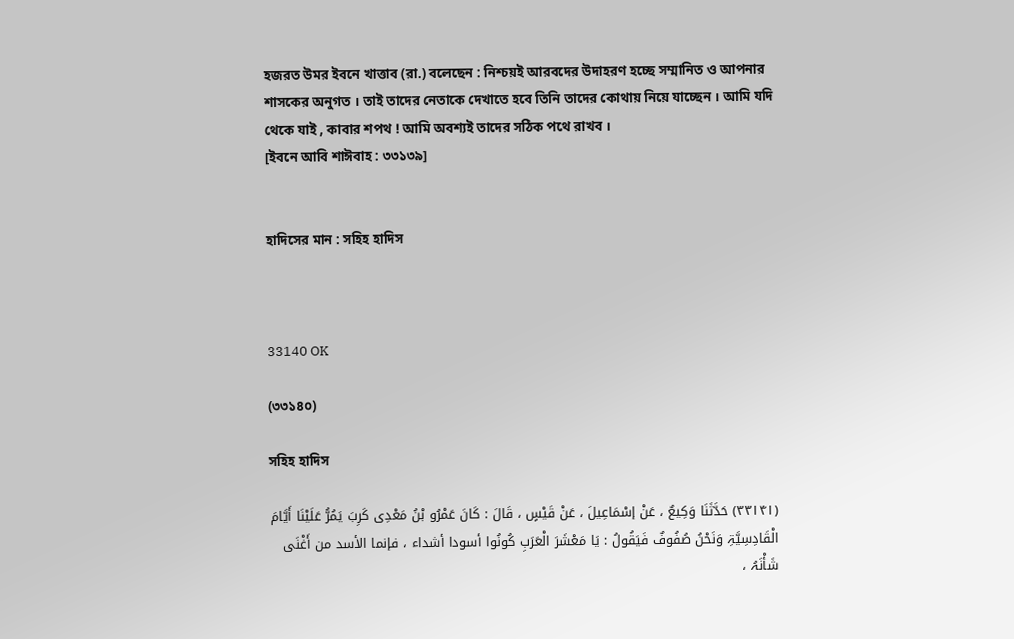হজরত উমর ইবনে খাত্তাব (রা.) বলেছেন : নিশ্চয়ই আরবদের উদাহরণ হচ্ছে সম্মানিত ও আপনার শাসকের অনুগত । তাই তাদের নেতাকে দেখাতে হবে তিনি তাদের কোথায় নিয়ে যাচ্ছেন । আমি যদি থেকে যাই , কাবার শপথ ! আমি অবশ্যই তাদের সঠিক পথে রাখব ।
[ইবনে আবি শাঈবাহ : ৩৩১৩৯]


হাদিসের মান : সহিহ হাদিস



33140 OK

(৩৩১৪০)

সহিহ হাদিস

(۳۳۱۴۱) حَدَّثَنَا وَکِیعٌ ، عَنْ إسْمَاعِیلَ ، عَنْ قَیْسٍ ، قَالَ : کَانَ عَمْرُو بْنُ مَعْدِی کَرِبَ یَمُرُّ عَلَیْنَا أَیَّامَ الْقَادِسِیَّۃِ وَنَحْنُ صُفُوفٌ فَیَقُولُ : یَا مَعْشَرَ الْعَرَبِ کُونُوا أسودا أشداء ، فإنما الأسد من أَغْنَی شَأْنَہُ ،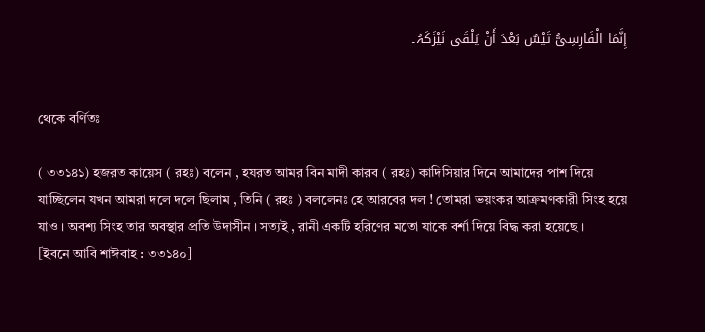إِنَّمَا الْفَارِسِیُّ تَیْسٌ بَعْدَ أَنْ یَلْقَی نَیْزَکَہُ۔


থেকে বর্ণিতঃ

( ৩৩১৪১) হজরত কায়েস ( রহঃ) বলেন , হযরত আমর বিন মাদী কারব ( রহঃ) কাদিসিয়ার দিনে আমাদের পাশ দিয়ে যাচ্ছিলেন যখন আমরা দলে দলে ছিলাম , তিনি ( রহঃ ) বললেনঃ হে আরবের দল ! তোমরা ভয়ংকর আক্রমণকারী সিংহ হয়ে যাও । অবশ্য সিংহ তার অবস্থার প্রতি উদাসীন । সত্যই , রানী একটি হরিণের মতো যাকে বর্শা দিয়ে বিদ্ধ করা হয়েছে ।
[ইবনে আবি শাঈবাহ : ৩৩১৪০]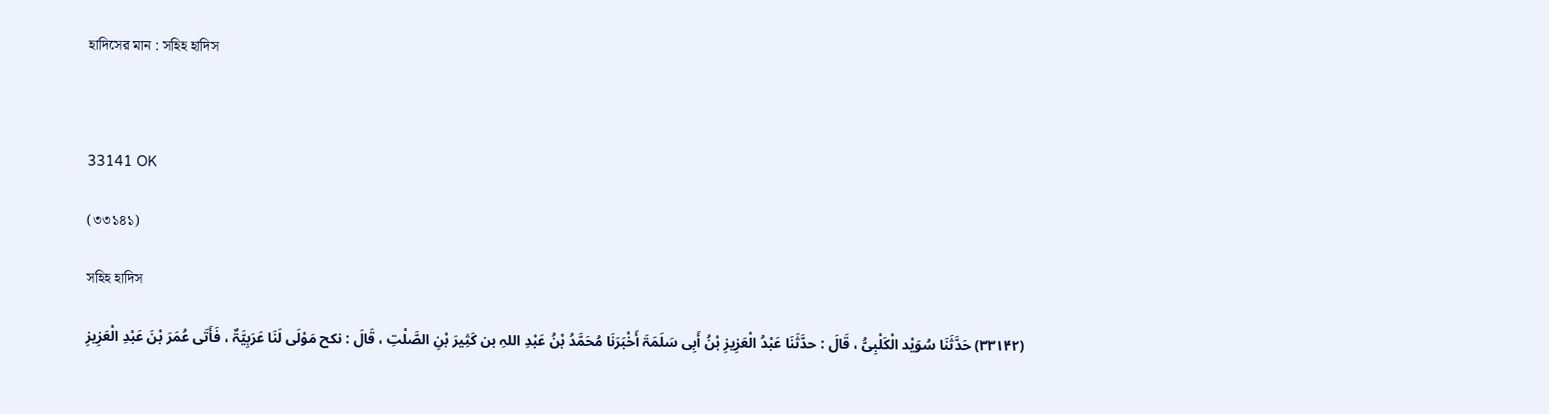হাদিসের মান : সহিহ হাদিস



33141 OK

(৩৩১৪১)

সহিহ হাদিস

(۳۳۱۴۲) حَدَّثَنَا سُوَیْد الْکَلْبِیُّ ، قَالَ : حدَّثَنَا عَبْدُ الْعَزِیزِ بْنُ أَبِی سَلَمَۃَ أَخْبَرَنَا مُحَمَّدُ بْنُ عَبْدِ اللہِ بن کَثِیرَ بْنِ الصَّلْتِ ، قَالَ : نکح مَوْلَی لَنَا عَرَبِیَّۃٌ ، فَأَتَی عُمَرَ بْنَ عَبْدِ الْعَزِیزِ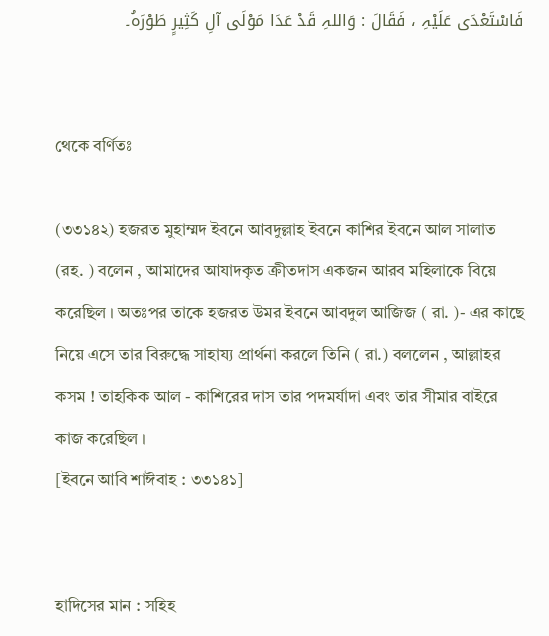فَاسْتَعْدَی عَلَیْہِ ، فَقَالَ : وَاللہِ قَدْ عَدَا مَوْلَی آلِ کَثِیرٍ طَوْرَہُ۔


থেকে বর্ণিতঃ

(৩৩১৪২) হজরত মুহাম্মদ ইবনে আবদুল্লাহ ইবনে কাশির ইবনে আল সালাত (রহ. ) বলেন , আমাদের আযাদকৃত ক্রীতদাস একজন আরব মহিলাকে বিয়ে করেছিল । অতঃপর তাকে হজরত উমর ইবনে আবদুল আজিজ ( রা. )- এর কাছে নিয়ে এসে তার বিরুদ্ধে সাহায্য প্রার্থনা করলে তিনি ( রা.) বললেন , আল্লাহর কসম ! তাহকিক আল - কাশিরের দাস তার পদমর্যাদা এবং তার সীমার বাইরে কাজ করেছিল ।
[ইবনে আবি শাঈবাহ : ৩৩১৪১]


হাদিসের মান : সহিহ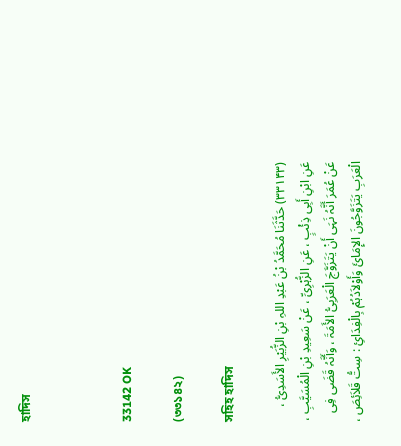হাদিস



33142 OK

(৩৩১৪২)

সহিহ হাদিস

(۳۳۱۴۳) حَدَّثَنَا مُحَمَّدُ بْنُ عَبْدِ اللہِ بْنِ الزُّبَیْرِ الأَسَدِیُّ ، عَنِ ابْنِ أَبِی ذِئْبٍ ، عَنِ الزُّہْرِیِّ ، عَنْ سَعِیدِ بْنِ الْمُسَیَّبِ ، عَنْ عُمَرَ أَنَّہُ نَہَی أَنْ یَتَزَوَّجَ الْعَرَبِیُّ الأَمَۃَ ، وَأَنَّہُ قَضَی فِی الْعَرَبِ یَتَزَوَّجُونَ الإِمَائَ وَأَوْلاَدُہُمْ بِالْفِدَائِ : سِتُّ قَلاَئِصَ ،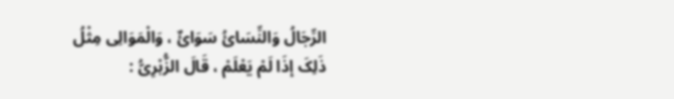الرِّجَالُ وَالنِّسَائُ سَوَائٌ ، وَالْمَوَالِی مِثْلُ ذَلِکَ إذَا لَمْ یَعْلَمْ ، قَالَ الزُّہْرِیُّ :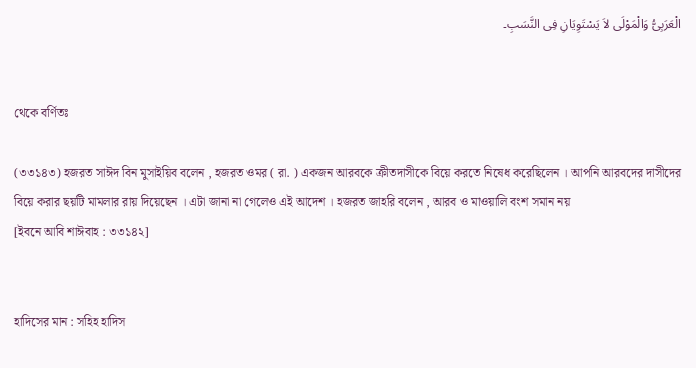الْعَرَبِیُّ وَالْمَوْلَی لاَ یَسْتَوِیَانِ فِی النَّسَبِ۔


থেকে বর্ণিতঃ

(৩৩১৪৩) হজরত সাঈদ বিন মুসাইয়িব বলেন , হজরত ওমর ( রা. ) একজন আরবকে ক্রীতদাসীকে বিয়ে করতে নিষেধ করেছিলেন । আপনি আরবদের দাসীদের বিয়ে করার ছয়টি মামলার রায় দিয়েছেন । এটা জানা না গেলেও এই আদেশ । হজরত জাহরি বলেন , আরব ও মাওয়ালি বংশ সমান নয়
[ইবনে আবি শাঈবাহ : ৩৩১৪২]


হাদিসের মান : সহিহ হাদিস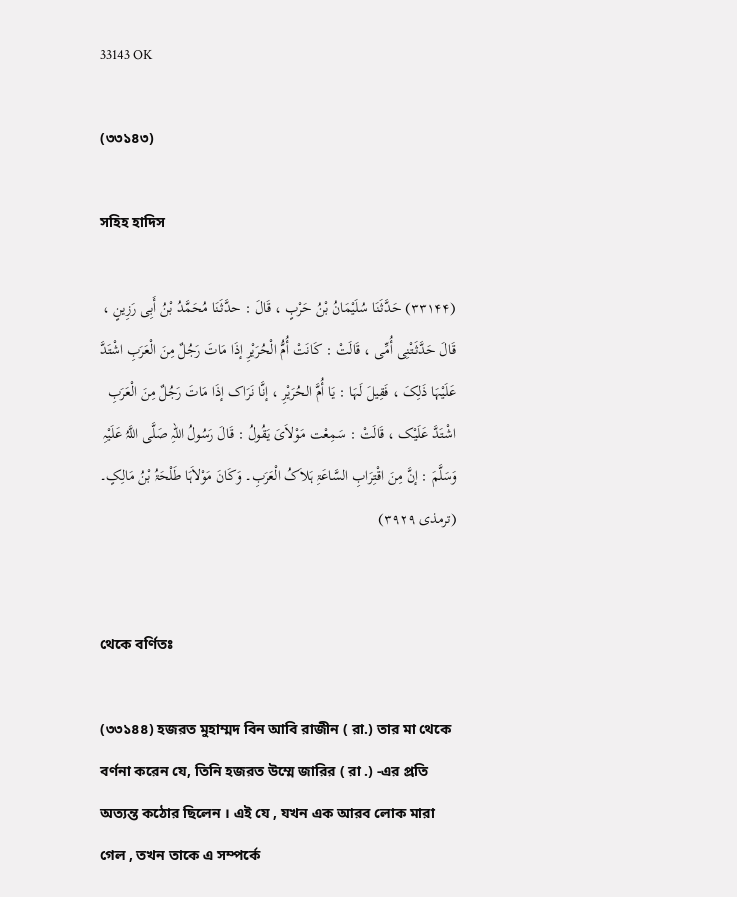33143 OK

(৩৩১৪৩)

সহিহ হাদিস

(۳۳۱۴۴) حَدَّثَنَا سُلَیْمَانُ بْنُ حَرْبٍ ، قَالَ : حدَّثَنَا مُحَمَّدُ بْنُ أَبِی رَزِینٍ ، قَالَ حَدَّثَتْنِی أُمِّی ، قَالَتْ : کَانَتْ أُمُّ الْحُرَیْرِ إذَا مَاتَ رَجُلٌ مِنَ الْعَرَبِ اشْتَدَّ عَلَیْہَا ذَلِکَ ، فَقِیلَ لَہَا : یَا أُمَّ الحُرَیْرِ ، إنَّا نَرَاک إذَا مَاتَ رَجُلٌ مِنَ الْعَرَبِ اشْتَدَّ عَلَیْک ، قَالَتْ : سَمِعْت مَوْلاَیَ یَقُولُ : قَالَ رَسُولُ اللہِ صَلَّی اللَّہُ عَلَیْہِ وَسَلَّمَ : إنَّ مِنَ اقْتِرَابِ السَّاعَۃِ ہَلاَکُ الْعَرَبِ۔ وَکَانَ مَوْلاَہَا طَلْحَۃُ بْنُ مَالِکٍ۔ (ترمذی ۳۹۲۹)


থেকে বর্ণিতঃ

(৩৩১৪৪) হজরত মুহাম্মদ বিন আবি রাজীন ( রা.) তার মা থেকে বর্ণনা করেন যে, তিনি হজরত উম্মে জারির ( রা .) -এর প্রতি অত্যন্ত কঠোর ছিলেন । এই যে , যখন এক আরব লোক মারা গেল , তখন তাকে এ সম্পর্কে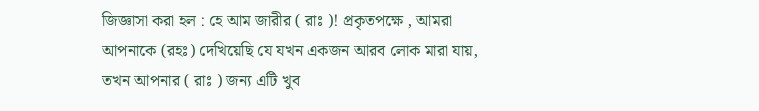জিজ্ঞাসা করা হল : হে আম জারীর ( রাঃ )! প্রকৃতপক্ষে , আমরা আপনাকে (রহঃ) দেখিয়েছি যে যখন একজন আরব লোক মারা যায়, তখন আপনার ( রাঃ ) জন্য এটি খুব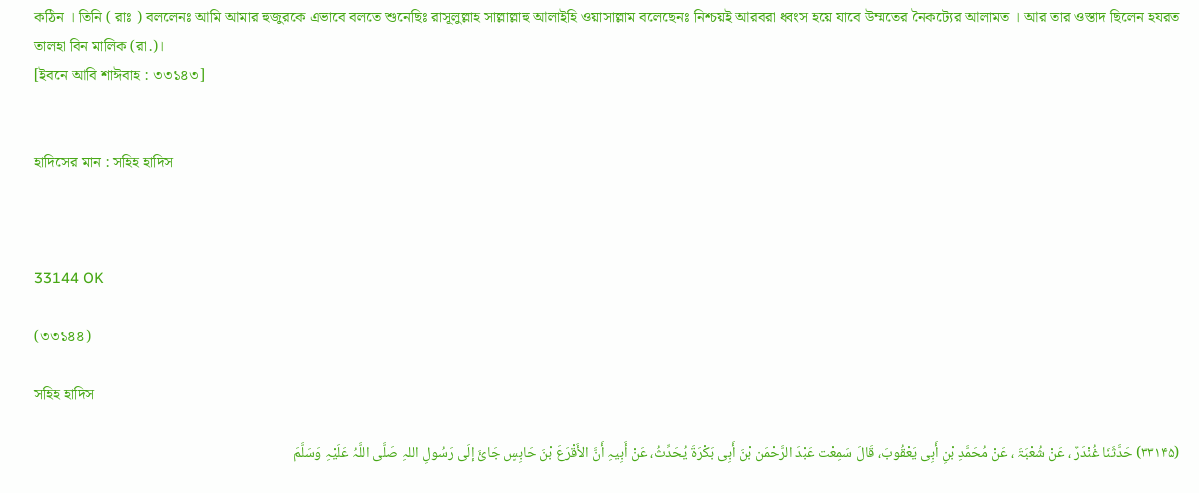কঠিন । তিনি ( রাঃ ) বললেনঃ আমি আমার হুজুরকে এভাবে বলতে শুনেছিঃ রাসূলুল্লাহ সাল্লাল্লাহু আলাইহি ওয়াসাল্লাম বলেছেনঃ নিশ্চয়ই আরবরা ধ্বংস হয়ে যাবে উম্মতের নৈকট্যের আলামত । আর তার ওস্তাদ ছিলেন হযরত তালহা বিন মালিক (রা.)।
[ইবনে আবি শাঈবাহ : ৩৩১৪৩]


হাদিসের মান : সহিহ হাদিস



33144 OK

(৩৩১৪৪)

সহিহ হাদিস

(۳۳۱۴۵) حَدَّثَنَا غُنْدَرٌ ، عَنْ شُعْبَۃَ ، عَنْ مُحَمَّدِ بْنِ أَبِی یَعْقُوبَ، قَالَ سَمِعْت عَبْدَ الرَّحْمَن بْنَ أَبِی بَکْرَۃَ یُحَدِّثُ، عَنْ أَبِیہِ أَنَّ الأَقْرَعَ بْنَ حَابِسٍ جَائَ إلَی رَسُولِ اللہِ صَلَّی اللَّہُ عَلَیْہِ وَسَلَّمَ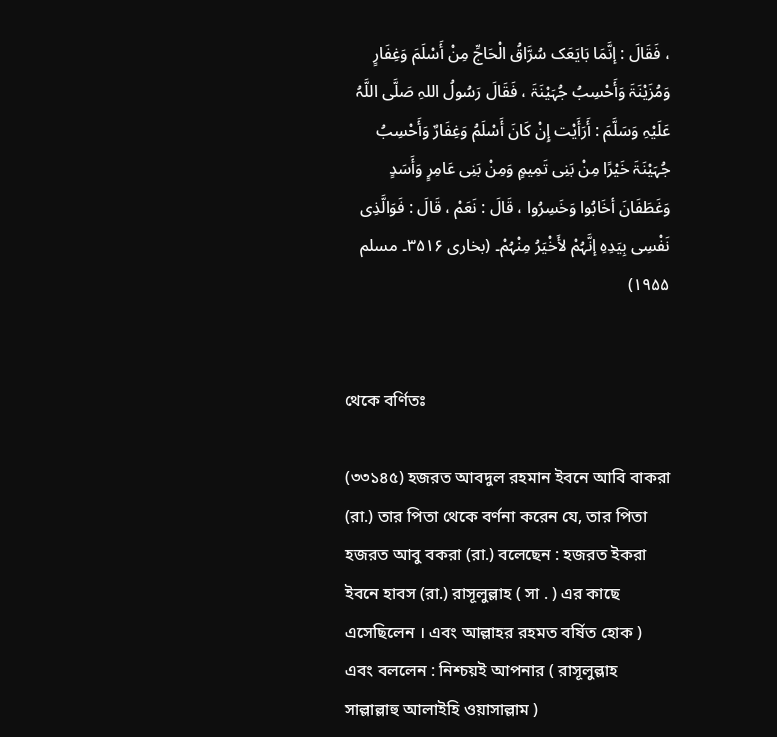، فَقَالَ : إنَّمَا بَایَعَک سُرَّاقُ الْحَاجِّ مِنْ أَسْلَمَ وَغِفَارٍ وَمُزَیْنَۃَ وَأَحْسِبُ جُہَیْنَۃَ ، فَقَالَ رَسُولُ اللہِ صَلَّی اللَّہُ عَلَیْہِ وَسَلَّمَ : أَرَأَیْت إِنْ کَانَ أَسْلَمُ وَغِفَارٌ وَأَحْسِبُ جُہَیْنَۃَ خَیْرًا مِنْ بَنِی تَمِیمٍ وَمِنْ بَنِی عَامِرٍ وَأَسَدٍ وَغَطَفَانَ أخَابُوا وَخَسِرُوا ، قَالَ : نَعَمْ ، قَالَ : فَوَالَّذِی نَفْسِی بِیَدِہِ إنَّہُمْ لأَخْیَرُ مِنْہُمْ۔ (بخاری ۳۵۱۶۔ مسلم ۱۹۵۵)


থেকে বর্ণিতঃ

(৩৩১৪৫) হজরত আবদুল রহমান ইবনে আবি বাকরা (রা.) তার পিতা থেকে বর্ণনা করেন যে, তার পিতা হজরত আবু বকরা (রা.) বলেছেন : হজরত ইকরা ইবনে হাবস (রা.) রাসূলুল্লাহ ( সা . ) এর কাছে এসেছিলেন । এবং আল্লাহর রহমত বর্ষিত হোক ) এবং বললেন : নিশ্চয়ই আপনার ( রাসূলুল্লাহ সাল্লাল্লাহু আলাইহি ওয়াসাল্লাম )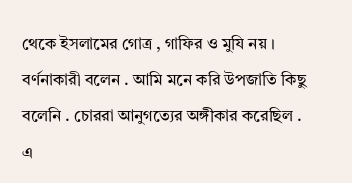থেকে ইসলামের গোত্র , গাফির ও মুযি নয় । বর্ণনাকারী বলেন . আমি মনে করি উপজাতি কিছু বলেনি . চোররা আনুগত্যের অঙ্গীকার করেছিল . এ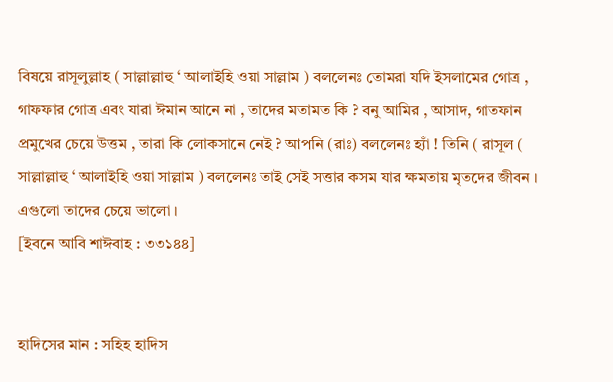বিষয়ে রাসূলুল্লাহ ( সাল্লাল্লাহু ‘ আলাইহি ওয়া সাল্লাম ) বললেনঃ তোমরা যদি ইসলামের গোত্র , গাফফার গোত্র এবং যারা ঈমান আনে না , তাদের মতামত কি ? বনু আমির , আসাদ, গাতফান প্রমুখের চেয়ে উত্তম , তারা কি লোকসানে নেই ? আপনি (রাঃ) বললেনঃ হ্যাঁ ! তিনি ( রাসূল ( সাল্লাল্লাহু ‘ আলাইহি ওয়া সাল্লাম ) বললেনঃ তাই সেই সত্তার কসম যার ক্ষমতায় মৃতদের জীবন । এগুলো তাদের চেয়ে ভালো ।
[ইবনে আবি শাঈবাহ : ৩৩১৪৪]


হাদিসের মান : সহিহ হাদিস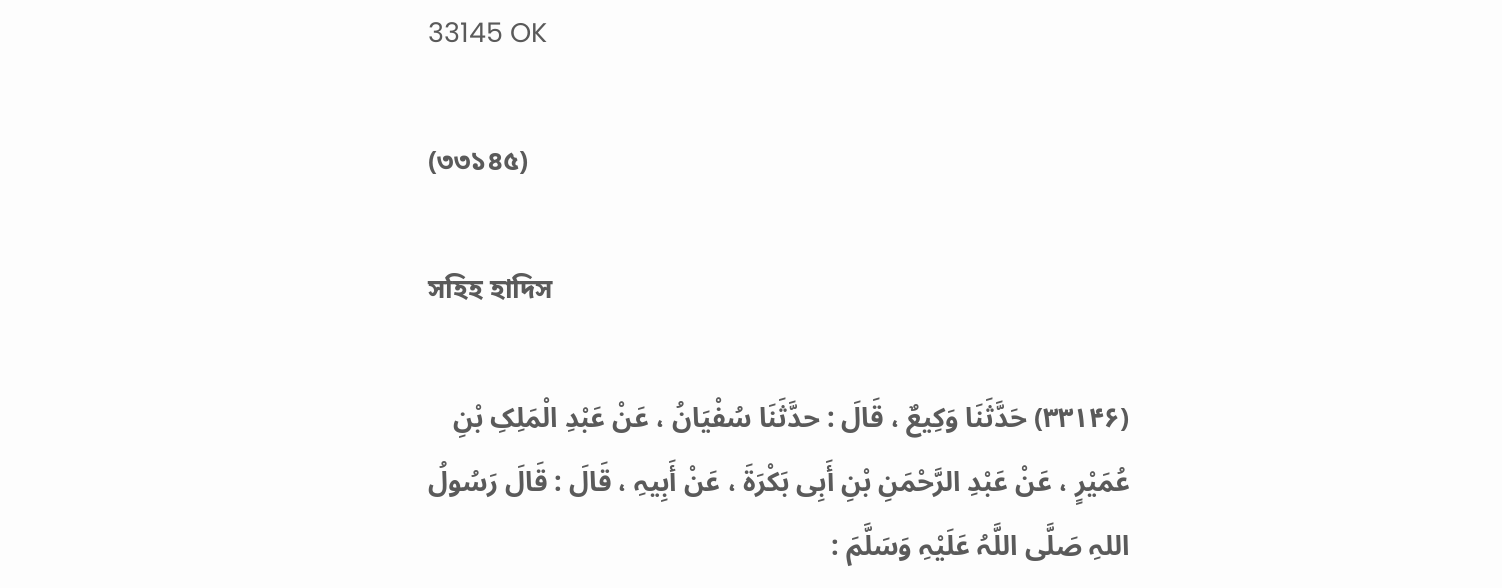33145 OK

(৩৩১৪৫)

সহিহ হাদিস

(۳۳۱۴۶) حَدَّثَنَا وَکِیعٌ ، قَالَ : حدَّثَنَا سُفْیَانُ ، عَنْ عَبْدِ الْمَلِکِ بْنِ عُمَیْرٍ ، عَنْ عَبْدِ الرَّحْمَنِ بْنِ أَبِی بَکْرَۃَ ، عَنْ أَبِیہِ ، قَالَ : قَالَ رَسُولُ اللہِ صَلَّی اللَّہُ عَلَیْہِ وَسَلَّمَ :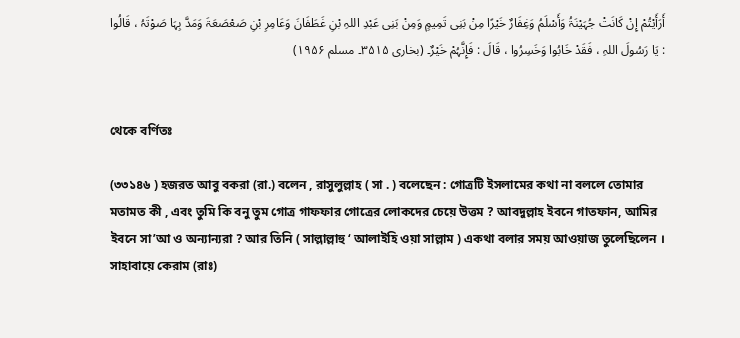أَرَأَیْتُمْ إِنْ کَانَتْ جُہَیْنَۃُ وَأَسْلَمُ وَغِفَارٌ خَیْرًا مِنْ بَنِی تَمِیمٍ وَمِنْ بَنِی عَبْدِ اللہِ بْنِ غَطَفَانَ وَعَامِرِ بْنِ صَعْصَعَۃَ وَمَدَّ بِہَا صَوْتَہُ ، قَالُوا : یَا رَسُولَ اللہِ ، فَقَدْ خَابُوا وَخَسِرُوا ، قَالَ : فَإِنَّہُمْ خَیْرٌ۔ (بخاری ۳۵۱۵۔ مسلم ۱۹۵۶)


থেকে বর্ণিতঃ

(৩৩১৪৬ ) হজরত আবু বকরা (রা.) বলেন , রাসুলুল্লাহ ( সা . ) বলেছেন : গোত্রটি ইসলামের কথা না বললে তোমার মতামত কী , এবং তুমি কি বনু তুম গোত্র গাফফার গোত্রের লোকদের চেয়ে উত্তম ? আবদুল্লাহ ইবনে গাতফান, আমির ইবনে সা’আ ও অন্যান্যরা ? আর তিনি ( সাল্লাল্লাহু ‘ আলাইহি ওয়া সাল্লাম ) একথা বলার সময় আওয়াজ তুলেছিলেন । সাহাবায়ে কেরাম (রাঃ)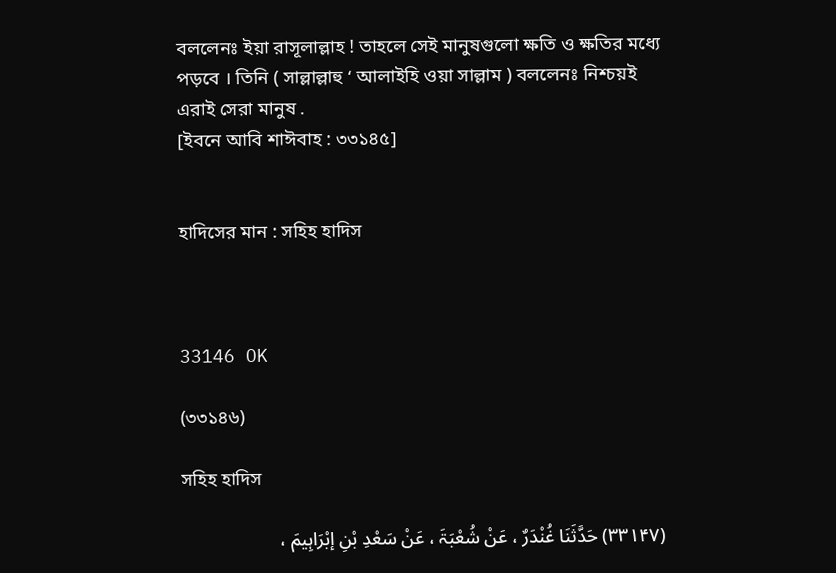বললেনঃ ইয়া রাসূলাল্লাহ ! তাহলে সেই মানুষগুলো ক্ষতি ও ক্ষতির মধ্যে পড়বে । তিনি ( সাল্লাল্লাহু ‘ আলাইহি ওয়া সাল্লাম ) বললেনঃ নিশ্চয়ই এরাই সেরা মানুষ .
[ইবনে আবি শাঈবাহ : ৩৩১৪৫]


হাদিসের মান : সহিহ হাদিস



33146 OK

(৩৩১৪৬)

সহিহ হাদিস

(۳۳۱۴۷) حَدَّثَنَا غُنْدَرٌ ، عَنْ شُعْبَۃَ ، عَنْ سَعْدِ بْنِ إبْرَاہِیمَ ،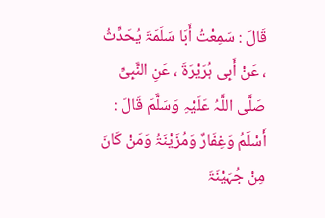قَالَ : سَمِعْتُ أَبَا سَلَمَۃَ یُحَدِّثُ ، عَنْ أَبِی ہُرَیْرَۃَ ، عَنِ النَّبِیِّ صَلَّی اللَّہُ عَلَیْہِ وَسَلَّمَ قَالَ : أَسْلَمُ وَغِفَارٌ وَمُزَیْنَۃُ وَمَنْ کَانَ مِنْ جُہَیْنَۃَ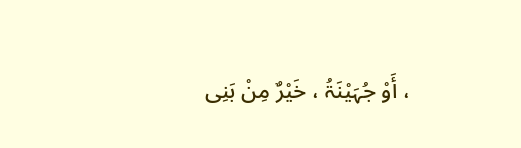، أَوْ جُہَیْنَۃُ ، خَیْرٌ مِنْ بَنِی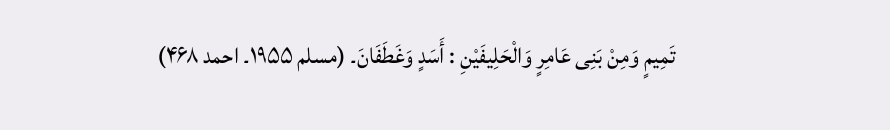تَمِیمٍ وَمِنْ بَنِی عَامِرٍ وَالْحَلِیفَیْنِ : أَسَدٍ وَغَطَفَانَ۔ (مسلم ۱۹۵۵۔ احمد ۴۶۸)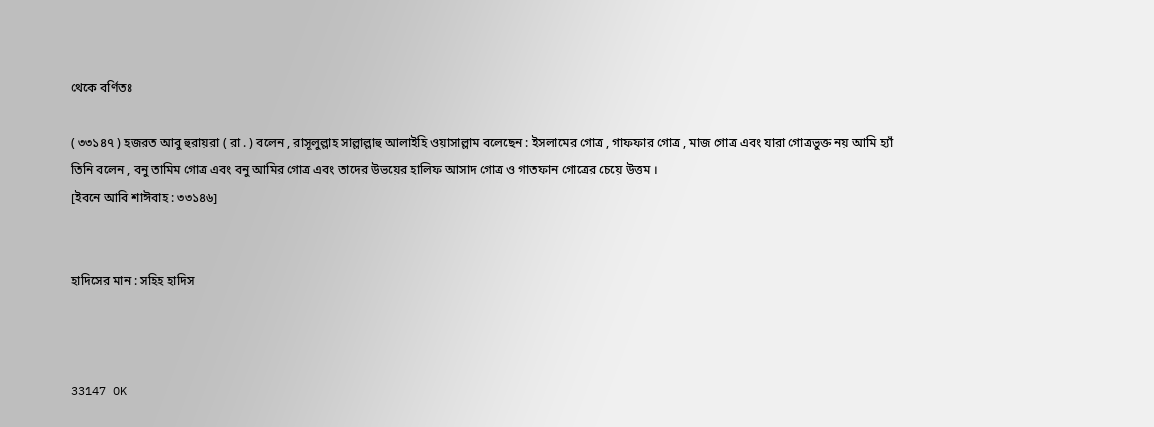থেকে বর্ণিতঃ

( ৩৩১৪৭ ) হজরত আবু হুরায়রা ( রা . ) বলেন , রাসূলুল্লাহ সাল্লাল্লাহু আলাইহি ওয়াসাল্লাম বলেছেন : ইসলামের গোত্র , গাফফার গোত্র , মাজ গোত্র এবং যারা গোত্রভুক্ত নয় আমি হ্যাঁ তিনি বলেন , বনু তামিম গোত্র এবং বনু আমির গোত্র এবং তাদের উভয়ের হালিফ আসাদ গোত্র ও গাতফান গোত্রের চেয়ে উত্তম ।
[ইবনে আবি শাঈবাহ : ৩৩১৪৬]


হাদিসের মান : সহিহ হাদিস



33147 OK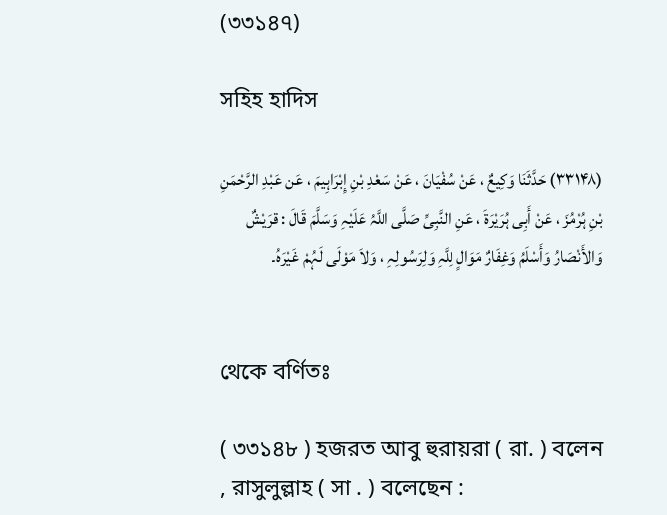(৩৩১৪৭)

সহিহ হাদিস

(۳۳۱۴۸) حَدَّثَنَا وَکِیعٌ ، عَنْ سُفْیَانَ ، عَنْ سَعْدِ بْنِ إِبْرَاہِیمَ ، عَن عَبْدِ الرَّحْمَنِ بْنِ ہُرْمُزَ ، عَنْ أَبِی ہُرَیْرَۃَ ، عَنِ النَّبِیِّ صَلَّی اللَّہُ عَلَیْہِ وَسَلَّمَ قَالَ : قرَیْشٌ وَالأَنْصَارُ وَأَسْلَمُ وَغِفَارٌ مَوَالٍ لِلَّہِ وَلِرَسُولِہِ ، وَلاَ مَوْلَی لَہُمْ غَیْرَہُ۔


থেকে বর্ণিতঃ

( ৩৩১৪৮ ) হজরত আবু হুরায়রা ( রা. ) বলেন , রাসুলুল্লাহ ( সা . ) বলেছেন :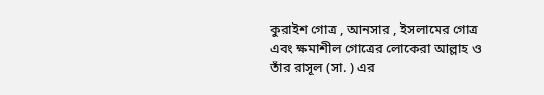কুরাইশ গোত্র , আনসার , ইসলামের গোত্র এবং ক্ষমাশীল গোত্রের লোকেরা আল্লাহ ও তাঁর রাসূল (সা. ) এর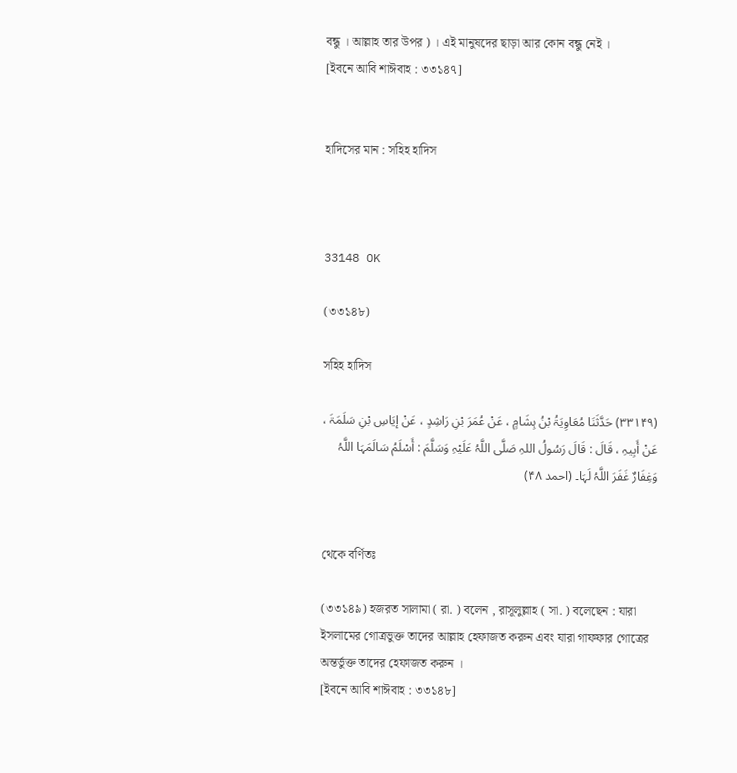বন্ধু । আল্লাহ তার উপর ) । এই মানুষদের ছাড়া আর কোন বন্ধু নেই ।
[ইবনে আবি শাঈবাহ : ৩৩১৪৭]


হাদিসের মান : সহিহ হাদিস



33148 OK

(৩৩১৪৮)

সহিহ হাদিস

(۳۳۱۴۹) حَدَّثَنَا مُعَاوِیَۃُ بْنُ ہِشَامٍ ، عَنْ عُمَرَ بْنِ رَاشِدٍ ، عَنْ إیَاسِ بْنِ سَلَمَۃَ ، عَنْ أَبِیہِ ، قَالَ : قَالَ رَسُولُ اللہِ صَلَّی اللَّہُ عَلَیْہِ وَسَلَّمَ : أَسْلَمُ سَالَمَہَا اللَّہُ وَغِفَارٌ غَفَرَ اللَّہُ لَہَا۔ (احمد ۴۸)


থেকে বর্ণিতঃ

(৩৩১৪৯) হজরত সালামা ( রা. ) বলেন , রাসূলুল্লাহ ( সা. ) বলেছেন : যারা ইসলামের গোত্রভুক্ত তাদের আল্লাহ হেফাজত করুন এবং যারা গাফফার গোত্রের অন্তর্ভুক্ত তাদের হেফাজত করুন ।
[ইবনে আবি শাঈবাহ : ৩৩১৪৮]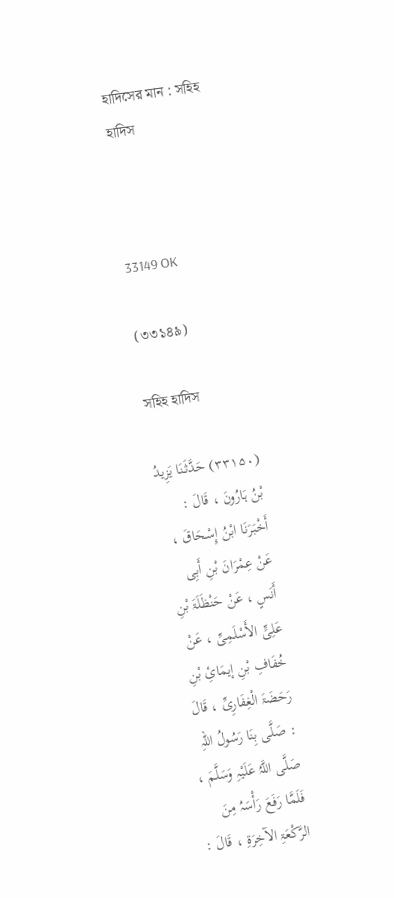হাদিসের মান : সহিহ হাদিস



33149 OK

(৩৩১৪৯)

সহিহ হাদিস

(۳۳۱۵۰) حَدَّثَنَا یَزِیدُ بْنُ ہَارُونَ ، قَالَ : أَخْبَرَنَا ابْنُ إِسْحَاقَ ، عَنْ عِمْرَانَ بْنِ أَبِی أَنَسٍ ، عَنْ حَنْظَلَۃَ بْنِ عَلِیٍّ الأَسْلَمِیِّ ، عَنْ خُفَافِ بْنِ إیمَائِ بْنِ رَحَضَۃَ الْغِفَارِیِّ ، قَالَ : صَلَّی بِنَا رَسُولُ اللہِ صَلَّی اللَّہُ عَلَیْہِ وَسَلَّمَ ، فَلَمَّا رَفَعَ رَأْسَہُ مِنَ الرَّکْعَۃِ الآخِرَۃِ ، قَالَ :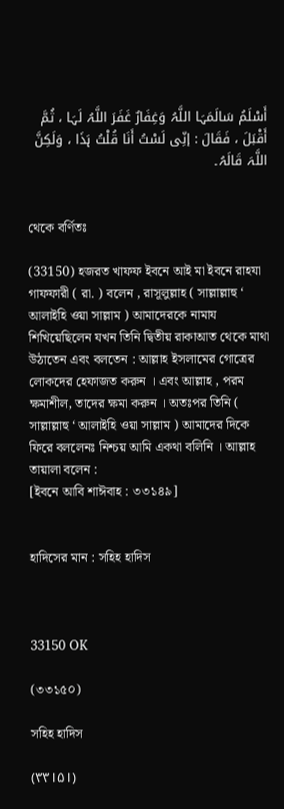أَسْلَمُ سَالَمَہَا اللَّہُ وَغِفَارٌ غَفَرَ اللَّہُ لَہَا ، ثُمَّ أَقْبَلَ ، فَقَالَ : إنِّی لَسْتُ أَنَا قُلْتُ ہَذَا ، وَلَکِنَّ اللَّہَ قَالَہُ۔


থেকে বর্ণিতঃ

(33150) হজরত খাফফ ইবনে আই মা ইবনে রাহযা গাফফারী ( রা. ) বলেন , রাসূলুল্লাহ ( সাল্লাল্লাহু ‘ আলাইহি ওয়া সাল্লাম ) আমাদেরকে নামায শিখিয়েছিলেন যখন তিনি দ্বিতীয় রাকাআত থেকে মাথা উঠাতেন এবং বলতেন : আল্লাহ ইসলামের গোত্রের লোকদের হেফাজত করুন । এবং আল্লাহ , পরম ক্ষমাশীল, তাদের ক্ষমা করুন । অতঃপর তিনি ( সাল্লাল্লাহু ‘ আলাইহি ওয়া সাল্লাম ) আমাদের দিকে ফিরে বললেনঃ নিশ্চয় আমি একথা বলিনি । আল্লাহ তায়ালা বলেন :
[ইবনে আবি শাঈবাহ : ৩৩১৪৯]


হাদিসের মান : সহিহ হাদিস



33150 OK

(৩৩১৫০)

সহিহ হাদিস

(۳۳۱۵۱)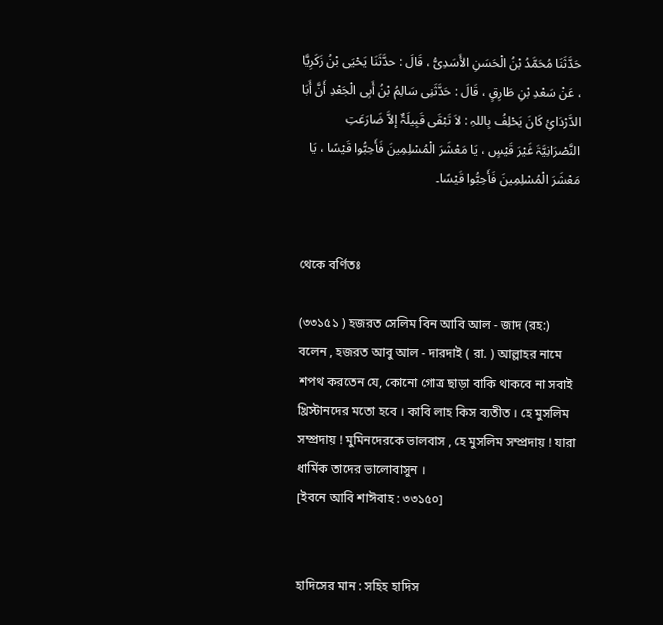حَدَّثَنَا مُحَمَّدُ بْنُ الْحَسَنِ الأَسَدِیُّ ، قَالَ : حدَّثَنَا یَحْیَی بْنُ زَکَرِیَّا ، عَنْ سَعْدِ بْنِ طَارِقٍ ، قَالَ : حَدَّثَنِی سَالِمُ بْنُ أَبِی الْجَعْدِ أَنَّ أَبَا الدَّرْدَائِ کَانَ یَحْلِفُ بِاللہِ : لاَ تَبْقَی قَبِیلَۃٌ إلاَّ ضَارَعَتِ النَّصْرَانِیَّۃَ غَیْرَ قَیْسٍ ، یَا مَعْشَرَ الْمُسْلِمِینَ فَأَحِبُّوا قَیْسًا ، یَا مَعْشَرَ الْمُسْلِمِینَ فَأَحِبُّوا قَیْسًا۔


থেকে বর্ণিতঃ

(৩৩১৫১ ) হজরত সেলিম বিন আবি আল - জাদ (রহ:) বলেন , হজরত আবু আল - দারদাই ( রা. ) আল্লাহর নামে শপথ করতেন যে, কোনো গোত্র ছাড়া বাকি থাকবে না সবাই খ্রিস্টানদের মতো হবে । কাবি লাহ কিস ব্যতীত । হে মুসলিম সম্প্রদায় ! মুমিনদেরকে ভালবাস , হে মুসলিম সম্প্রদায় ! যারা ধার্মিক তাদের ভালোবাসুন ।
[ইবনে আবি শাঈবাহ : ৩৩১৫০]


হাদিসের মান : সহিহ হাদিস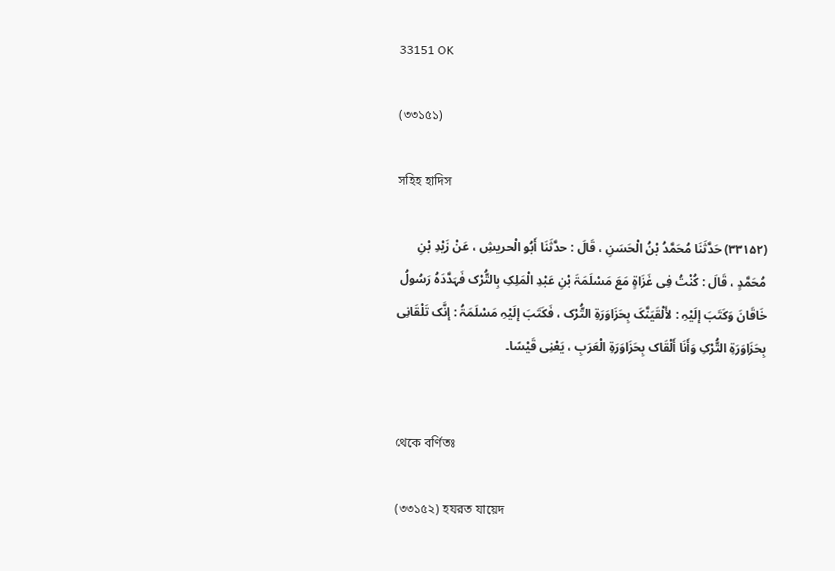33151 OK

(৩৩১৫১)

সহিহ হাদিস

(۳۳۱۵۲) حَدَّثَنَا مُحَمَّدُ بْنُ الْحَسَنِ ، قَالَ : حدَّثَنَا أَبُو الْحریشِ ، عَنْ زَیْدِ بْنِ مُحَمَّدٍ ، قَالَ : کُنْتُ فِی غَزَاۃٍ مَعَ مَسْلَمَۃَ بْنِ عَبْدِ الْمَلِکِ بِالتُّرْک فَہَدَّدَہُ رَسُولُ خَاقَانَ وَکَتَبَ إلَیْہِ : لأَلْقَیَنَّکَ بِحَزَاوَرَۃِ التُّرْک ، فَکَتَبَ إلَیْہِ مَسْلَمَۃُ : إنَّک تَلْقَانِی بِحَزَاوَرَۃِ التُّرْکِ وَأَنَا أَلْقَاک بِحَزَاوَرَۃِ الْعَرَبِ ، یَعْنِی قَیْسًا۔


থেকে বর্ণিতঃ

(৩৩১৫২) হযরত যায়েদ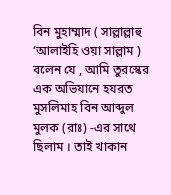বিন মুহাম্মাদ ( সাল্লাল্লাহু ‘আলাইহি ওয়া সাল্লাম ) বলেন যে , আমি তুরস্কের এক অভিযানে হযরত মুসলিমাহ বিন আব্দুল মুলক (রাঃ) -এর সাথে ছিলাম । তাই খাকান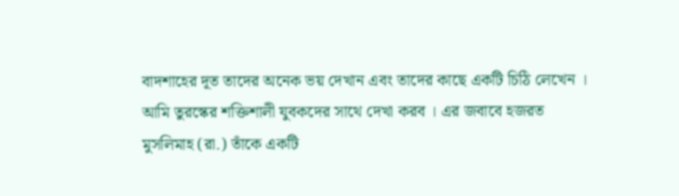বাদশাহের দূত তাদের অনেক ভয় দেখান এবং তাদের কাছে একটি চিঠি লেখেন । আমি তুরস্কের শক্তিশালী যুবকদের সাথে দেখা করব । এর জবাবে হজরত মুসলিমাহ (রা.) তাঁকে একটি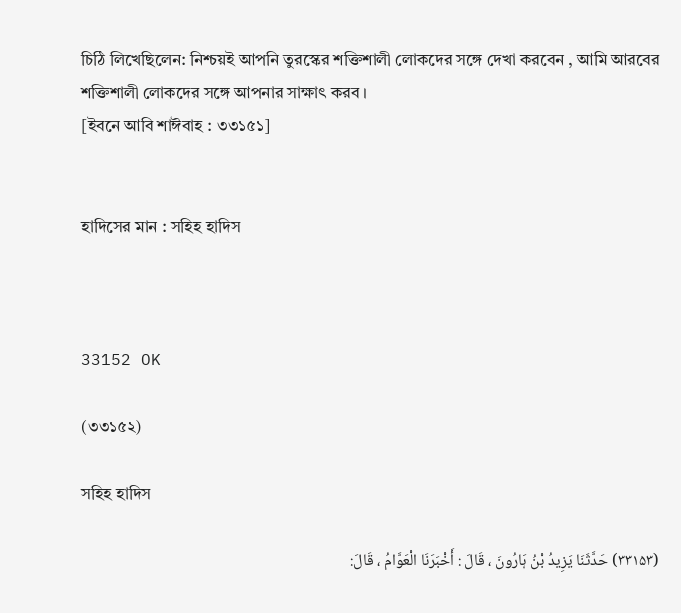চিঠি লিখেছিলেন: নিশ্চয়ই আপনি তুরস্কের শক্তিশালী লোকদের সঙ্গে দেখা করবেন , আমি আরবের শক্তিশালী লোকদের সঙ্গে আপনার সাক্ষাৎ করব ।
[ইবনে আবি শাঈবাহ : ৩৩১৫১]


হাদিসের মান : সহিহ হাদিস



33152 OK

(৩৩১৫২)

সহিহ হাদিস

(۳۳۱۵۳) حَدَّثَنَا یَزِیدُ بْنُ ہَارُونَ ، قَالَ : أَخْبَرَنَا الْعَوَّامُ ، قَالَ: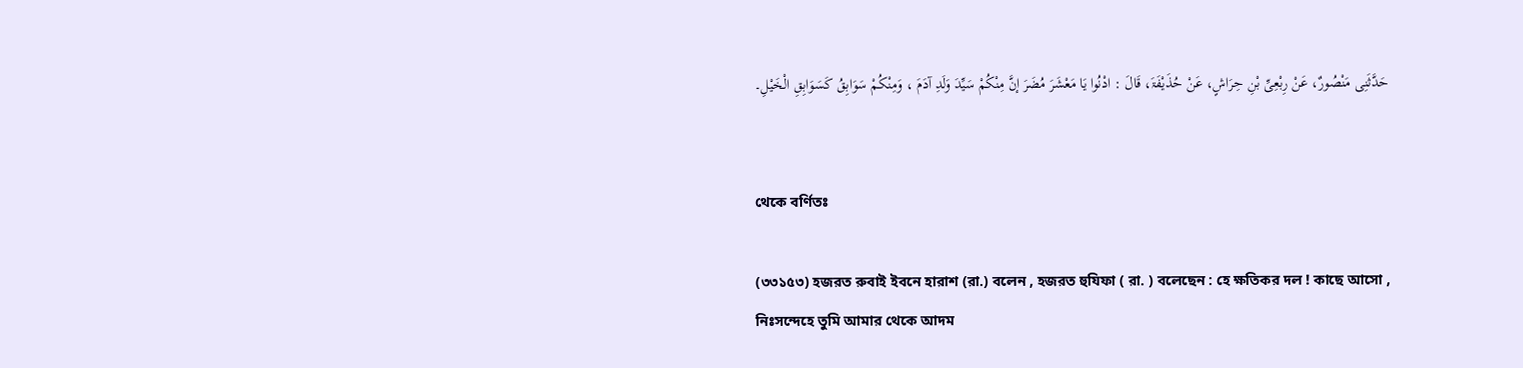حَدَّثَنِی مَنْصُورٌ، عَنْ رِبْعِیِّ بْنِ حِرَاشٍ، عَنْ حُذَیْفَۃَ، قَالَ : ادْنُوا یَا مَعْشَرَ مُضَرَ إنَّ مِنْکُمْ سَیِّدَ وَلَدِ آدَمَ ، وَمِنْکُمْ سَوَابِقُ کَسَوَابِقِ الْخَیْلِ۔


থেকে বর্ণিতঃ

(৩৩১৫৩) হজরত রুবাই ইবনে হারাশ (রা.) বলেন , হজরত হুযিফা ( রা. ) বলেছেন : হে ক্ষতিকর দল ! কাছে আসো , নিঃসন্দেহে তুমি আমার থেকে আদম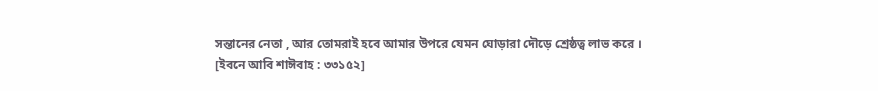সন্তানের নেতা , আর তোমরাই হবে আমার উপরে যেমন ঘোড়ারা দৌড়ে শ্রেষ্ঠত্ব লাভ করে ।
[ইবনে আবি শাঈবাহ : ৩৩১৫২]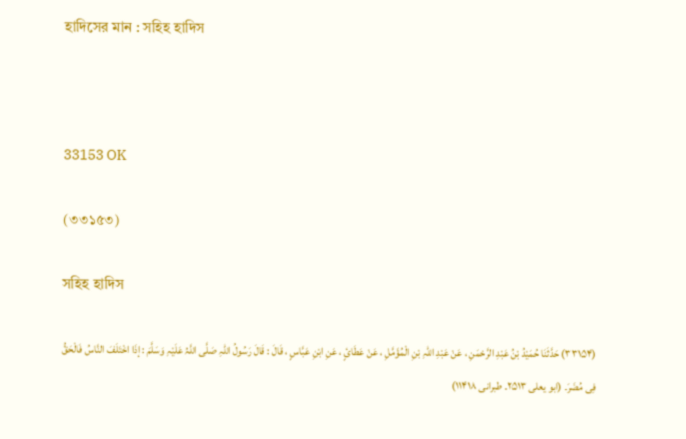হাদিসের মান : সহিহ হাদিস



33153 OK

(৩৩১৫৩)

সহিহ হাদিস

(۳۳۱۵۴) حَدَّثَنَا حُمَیْدُ بْنُ عَبْدِ الرَّحْمَنِ ، عَنْ عَبْدِ اللہِ بْنِ الْمُؤَمَّلِ ، عَنْ عَطَائٍ ، عَنِ ابْنِ عَبَّاسٍ ، قَالَ : قَالَ رَسُولُ اللہِ صَلَّی اللَّہُ عَلَیْہِ وَسَلَّمَ : إذَا اخْتَلَفَ النَّاسُ فَالْحَقُّ فِی مُضَرَ۔ (ابو یعلی ۲۵۱۳۔ طبرانی ۱۱۴۱۸)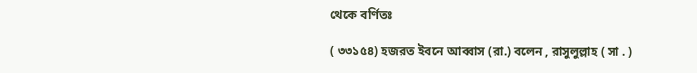থেকে বর্ণিতঃ

( ৩৩১৫৪) হজরত ইবনে আব্বাস (রা.) বলেন , রাসুলুল্লাহ ( সা . )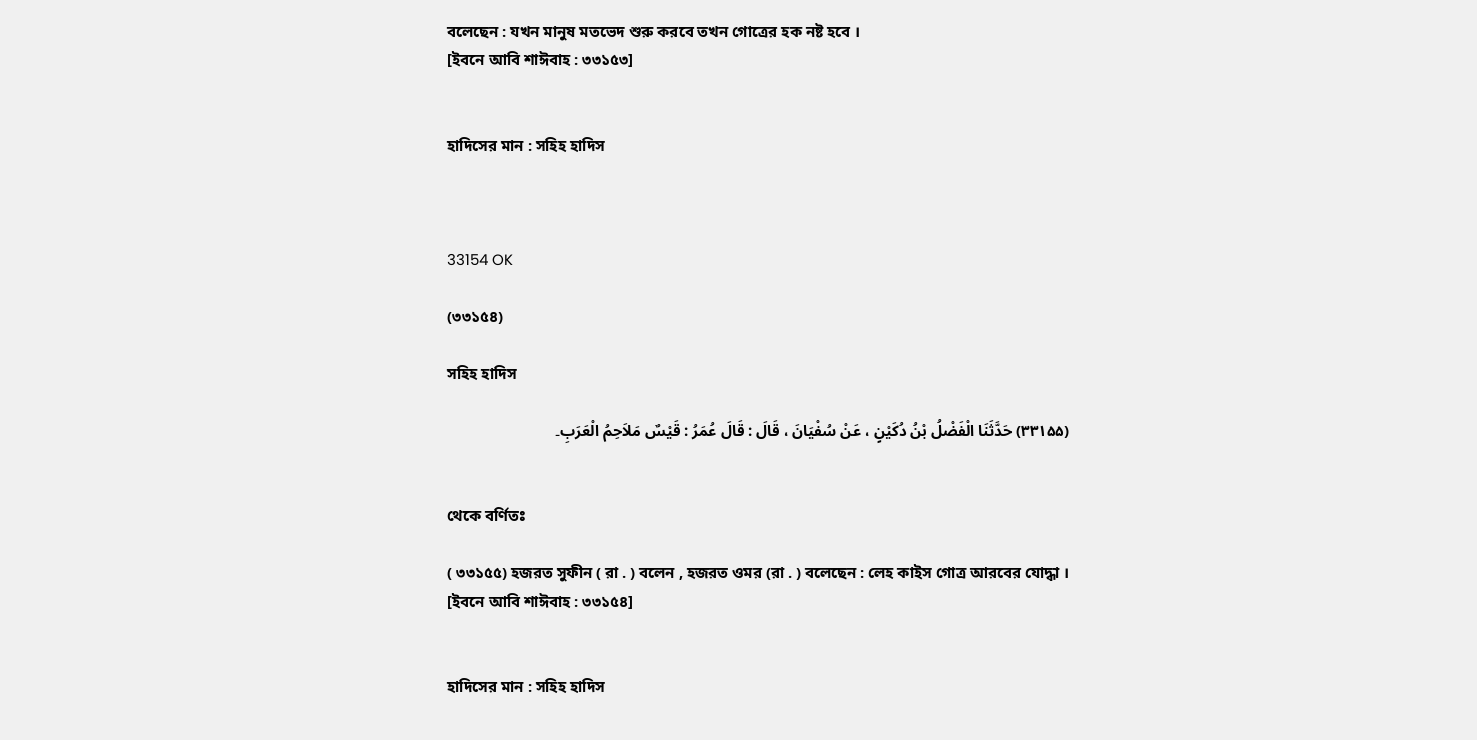বলেছেন : যখন মানুষ মতভেদ শুরু করবে তখন গোত্রের হক নষ্ট হবে ।
[ইবনে আবি শাঈবাহ : ৩৩১৫৩]


হাদিসের মান : সহিহ হাদিস



33154 OK

(৩৩১৫৪)

সহিহ হাদিস

(۳۳۱۵۵) حَدَّثَنَا الْفَضْلُ بْنُ دُکَیْنٍ ، عَنْ سُفْیَانَ ، قَالَ : قَالَ عُمَرُ : قَیْسٌ مَلاَحِمُ الْعَرَبِ۔


থেকে বর্ণিতঃ

( ৩৩১৫৫) হজরত সুফীন ( রা . ) বলেন , হজরত ওমর (রা . ) বলেছেন : লেহ কাইস গোত্র আরবের যোদ্ধা ।
[ইবনে আবি শাঈবাহ : ৩৩১৫৪]


হাদিসের মান : সহিহ হাদিস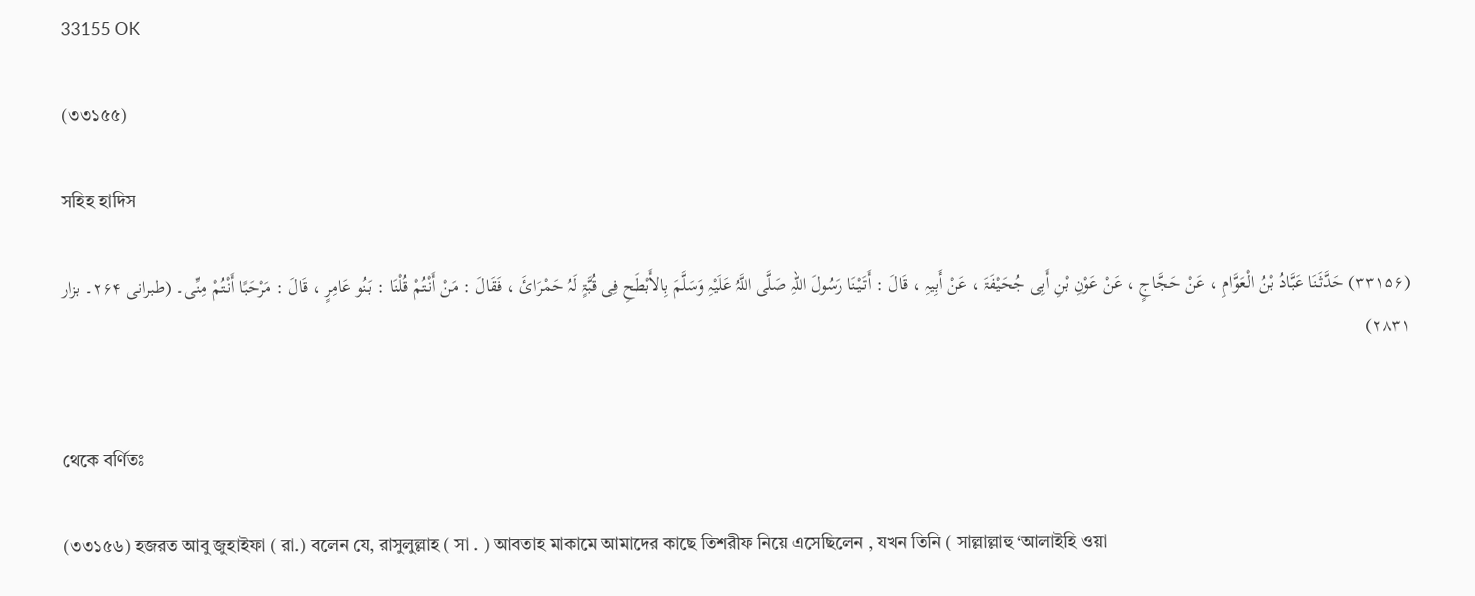33155 OK

(৩৩১৫৫)

সহিহ হাদিস

(۳۳۱۵۶) حَدَّثَنَا عَبَّادُ بْنُ الْعَوَّامِ ، عَنْ حَجَّاجٍ ، عَنْ عَوْنِ بْنِ أَبِی جُحَیْفَۃَ ، عَنْ أَبِیہِ ، قَالَ : أَتَیْنَا رَسُولَ اللہِ صَلَّی اللَّہُ عَلَیْہِ وَسَلَّمَ بِالأَبْطَحِ فِی قُبَّۃٍ لَہُ حَمْرَائَ ، فَقَالَ : مَنْ أَنْتُمْ قُلْنَا : بَنُو عَامِرٍ ، قَالَ : مَرْحَبًا أَنْتُمْ مِنِّی۔ (طبرانی ۲۶۴۔ بزار ۲۸۳۱)


থেকে বর্ণিতঃ

(৩৩১৫৬) হজরত আবু জুহাইফা ( রা.) বলেন যে, রাসুলুল্লাহ ( সা . ) আবতাহ মাকামে আমাদের কাছে তিশরীফ নিয়ে এসেছিলেন , যখন তিনি ( সাল্লাল্লাহু ‘আলাইহি ওয়া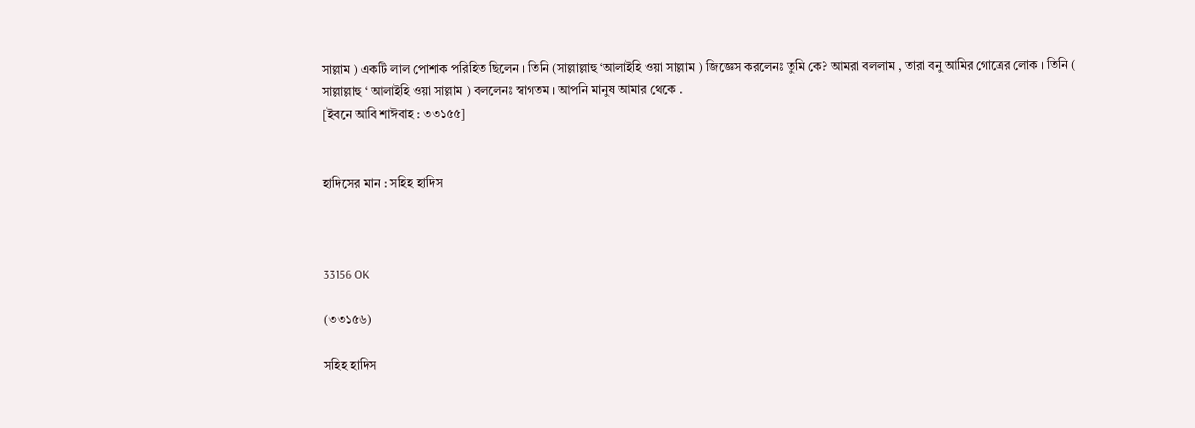সাল্লাম ) একটি লাল পোশাক পরিহিত ছিলেন । তিনি (সাল্লাল্লাহু ‘আলাইহি ওয়া সাল্লাম ) জিজ্ঞেস করলেনঃ তুমি কে? আমরা বললাম , তারা বনু আমির গোত্রের লোক । তিনি ( সাল্লাল্লাহু ‘ আলাইহি ওয়া সাল্লাম ) বললেনঃ স্বাগতম । আপনি মানুষ আমার থেকে .
[ইবনে আবি শাঈবাহ : ৩৩১৫৫]


হাদিসের মান : সহিহ হাদিস



33156 OK

(৩৩১৫৬)

সহিহ হাদিস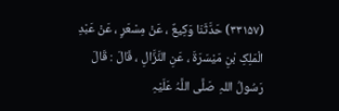(۳۳۱۵۷) حَدَّثَنَا وَکِیعٌ ، عَنْ مِسْعَرٍ ، عَنْ عَبْدِ الْمَلِکِ بْنِ مَیْسَرَۃَ ، عَنِ النَّزَّالِ ، قَالَ : قَالَ رَسُولُ اللہِ صَلَّی اللَّہُ عَلَیْہِ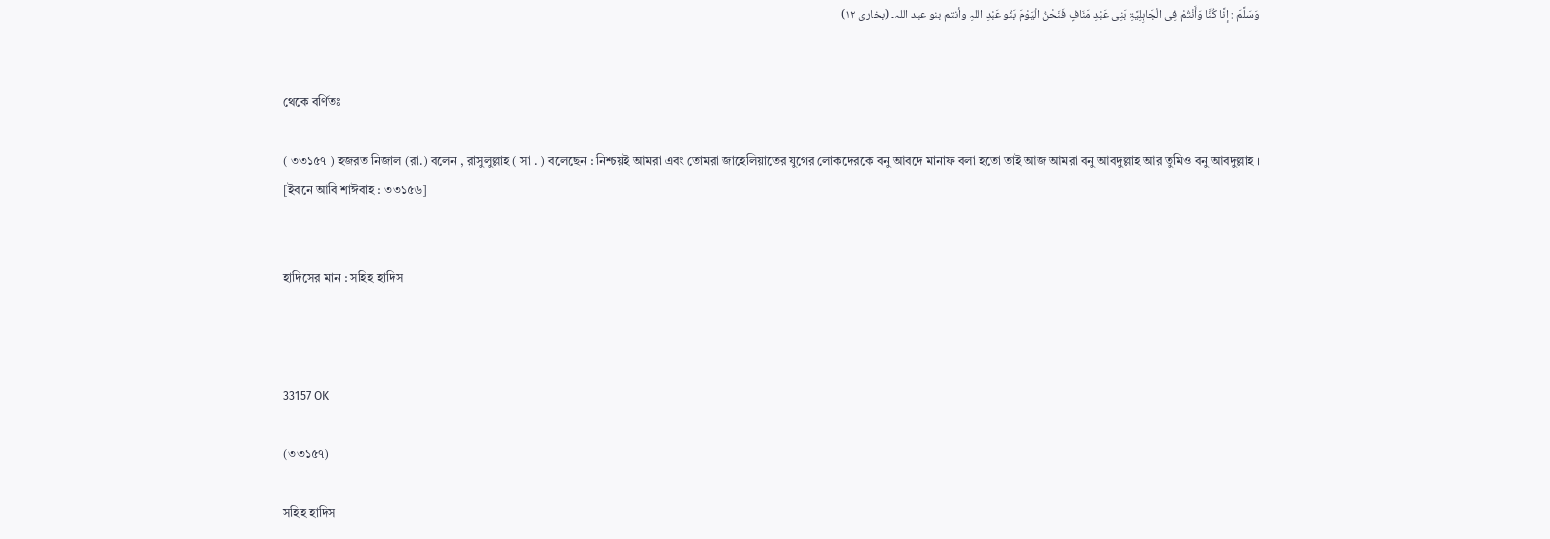وَسَلَّمَ : إنَّا کُنَّا وَأَنْتُمْ فِی الْجَاہِلِیَّۃِ بَنِی عَبْدِ مَنَافٍ فَنَحْنُ الْیَوْمَ بَنُو عَبْدِ اللہِ وأنتم بنو عبد اللہ۔ (بخاری ۱۲)


থেকে বর্ণিতঃ

( ৩৩১৫৭ ) হজরত নিজাল (রা.) বলেন , রাসুলুল্লাহ ( সা . ) বলেছেন : নিশ্চয়ই আমরা এবং তোমরা জাহেলিয়াতের যুগের লোকদেরকে বনু আবদে মানাফ বলা হতো তাই আজ আমরা বনু আবদুল্লাহ আর তুমিও বনু আবদুল্লাহ ।
[ইবনে আবি শাঈবাহ : ৩৩১৫৬]


হাদিসের মান : সহিহ হাদিস



33157 OK

(৩৩১৫৭)

সহিহ হাদিস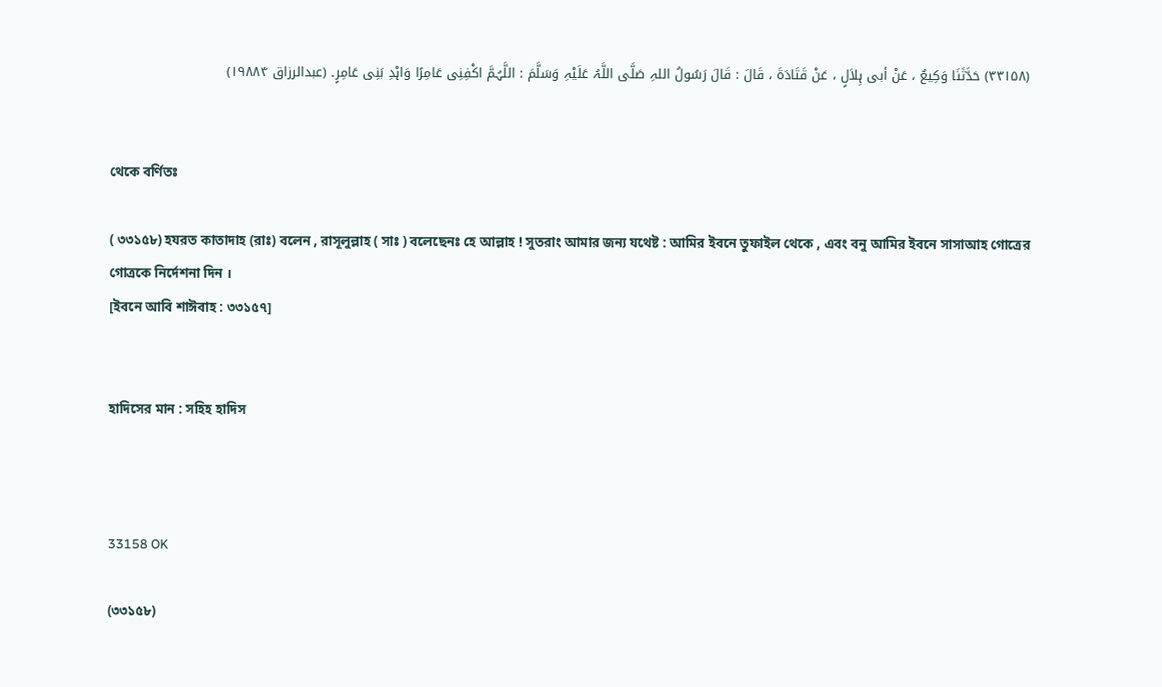(۳۳۱۵۸) حَدَّثَنَا وَکِیعٌ ، عَنْ أبی ہِلاَلٍ ، عَنْ قَتَادَۃَ ، قَالَ : قَالَ رَسُولُ اللہِ صَلَّی اللَّہُ عَلَیْہِ وَسَلَّمَ : اللَّہُمَّ اکْفِنِی عَامِرًا وَاہْدِ بَنِی عَامِرٍ۔ (عبدالرزاق ۱۹۸۸۴)


থেকে বর্ণিতঃ

( ৩৩১৫৮) হযরত কাতাদাহ (রাঃ) বলেন , রাসূলুল্লাহ ( সাঃ ) বলেছেনঃ হে আল্লাহ ! সুতরাং আমার জন্য যথেষ্ট : আমির ইবনে তুফাইল থেকে , এবং বনু আমির ইবনে সাসাআহ গোত্রের গোত্রকে নির্দেশনা দিন ।
[ইবনে আবি শাঈবাহ : ৩৩১৫৭]


হাদিসের মান : সহিহ হাদিস



33158 OK

(৩৩১৫৮)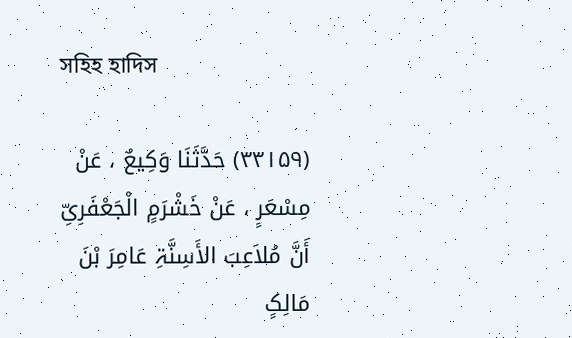সহিহ হাদিস

(۳۳۱۵۹) حَدَّثَنَا وَکِیعٌ ، عَنْ مِسْعَرٍ ، عَنْ خَشْرَمٍ الْجَعْفَرِیِّ أَنَّ مُلاَعِبَ الأَسِنَّۃِ عَامِرَ بْنَ مَالِکٍ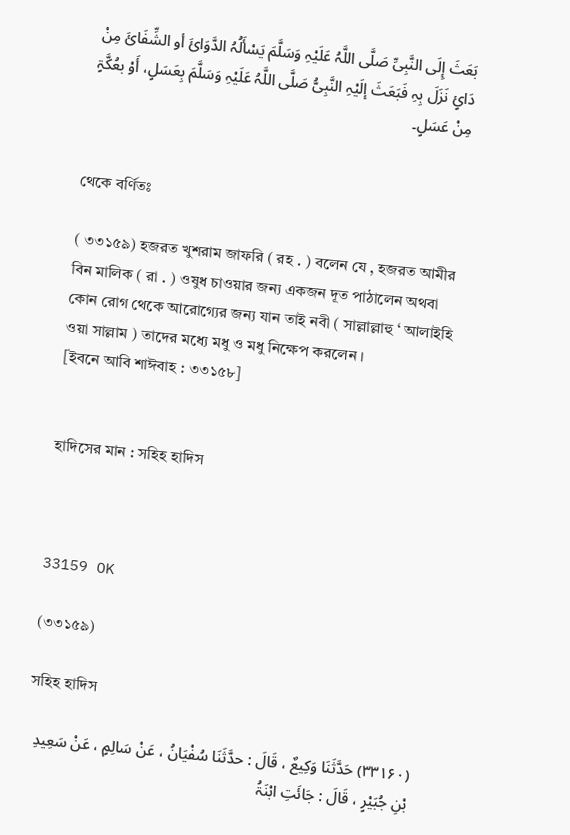بَعَثَ إِلَی النَّبِیِّ صَلَّی اللَّہُ عَلَیْہِ وَسَلَّمَ یَسْأَلُہُ الدَّوَائَ أو الشِّفَائَ مِنْ دَائٍ نَزَلَ بِہِ فَبَعَثَ إلَیْہِ النَّبِیُّ صَلَّی اللَّہُ عَلَیْہِ وَسَلَّمَ بِعَسَلٍ، أَوْ بعُکَّۃٍ مِنْ عَسَلٍ۔


থেকে বর্ণিতঃ

( ৩৩১৫৯) হজরত খুশরাম জাফরি ( রহ . ) বলেন যে , হজরত আমীর বিন মালিক ( রা . ) ওষুধ চাওয়ার জন্য একজন দূত পাঠালেন অথবা কোন রোগ থেকে আরোগ্যের জন্য যান তাই নবী ( সাল্লাল্লাহু ‘ আলাইহি ওয়া সাল্লাম ) তাদের মধ্যে মধু ও মধু নিক্ষেপ করলেন ।
[ইবনে আবি শাঈবাহ : ৩৩১৫৮]


হাদিসের মান : সহিহ হাদিস



33159 OK

(৩৩১৫৯)

সহিহ হাদিস

(۳۳۱۶۰) حَدَّثَنَا وَکِیعٌ ، قَالَ : حدَّثَنَا سُفْیَانُ ، عَنْ سَالِمٍ ، عَنْ سَعِیدِ بْنِ جُبَیْرٍ ، قَالَ : جَائَتِ ابْنَۃُ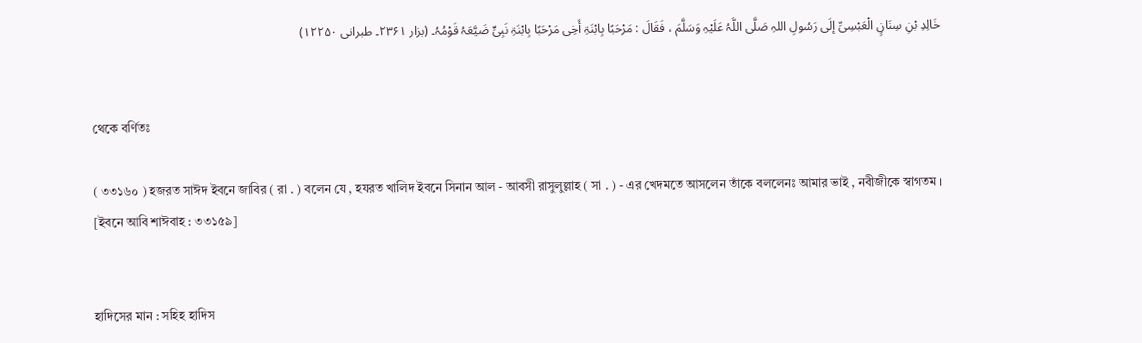خَالِدِ بْنِ سِنَانٍ الْعَبْسِیِّ إلَی رَسُولِ اللہِ صَلَّی اللَّہُ عَلَیْہِ وَسَلَّمَ ، فَقَالَ : مَرْحَبًا بِابْنَۃِ أَخِی مَرْحَبًا بِابْنَۃِ نَبِیٍّ ضَیَّعَہُ قَوْمُہُ۔ (بزار ۲۳۶۱۔ طبرانی ۱۲۲۵۰)


থেকে বর্ণিতঃ

( ৩৩১৬০ ) হজরত সাঈদ ইবনে জাবির ( রা . ) বলেন যে , হযরত খালিদ ইবনে সিনান আল - আবসী রাসুলুল্লাহ ( সা . ) - এর খেদমতে আসলেন তাঁকে বললেনঃ আমার ভাই , নবীজীকে স্বাগতম ।
[ইবনে আবি শাঈবাহ : ৩৩১৫৯]


হাদিসের মান : সহিহ হাদিস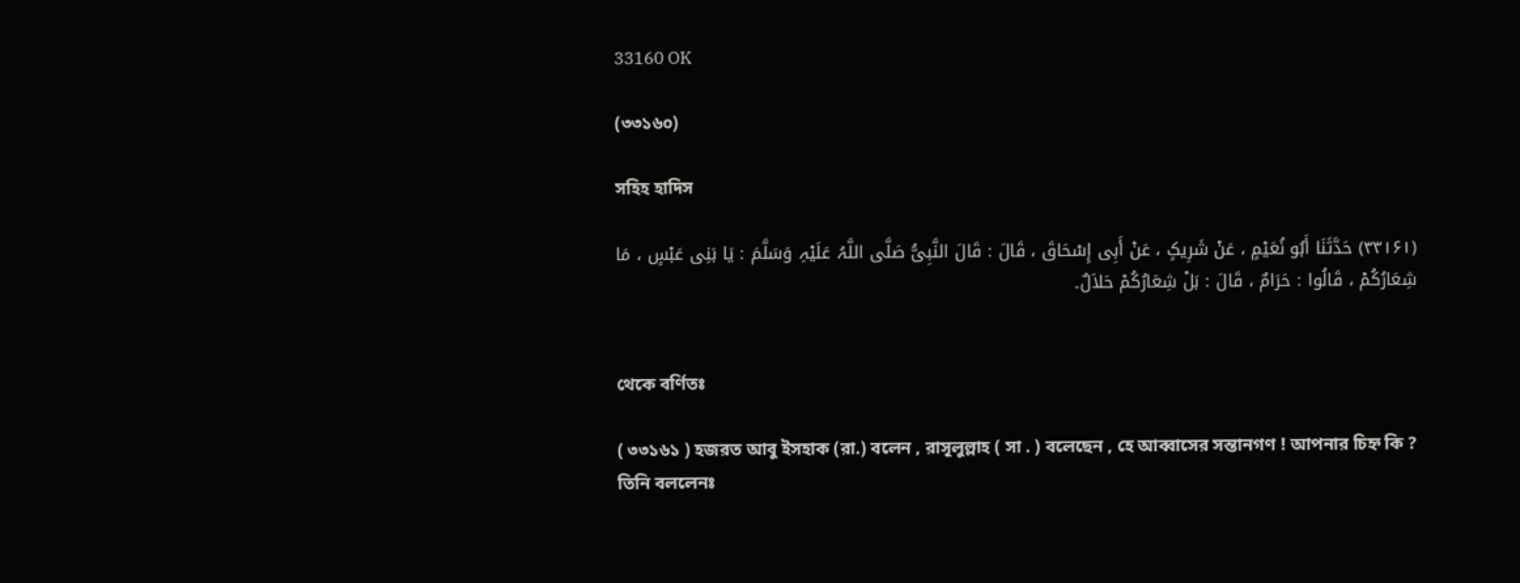33160 OK

(৩৩১৬০)

সহিহ হাদিস

(۳۳۱۶۱) حَدَّثَنَا أَبُو نُعَیْمٍ ، عَنْ شَرِیکٍ ، عَنْ أَبِی إِسْحَاقَ ، قَالَ : قَالَ النَّبِیُّ صَلَّی اللَّہُ عَلَیْہِ وَسَلَّمَ : یَا بَنِی عَبْسٍ ، مَا شِعَارُکُمْ ، قَالُوا : حَرَامٌ ، قَالَ : بَلْ شِعَارُکُمْ حَلاَلٌ۔


থেকে বর্ণিতঃ

( ৩৩১৬১ ) হজরত আবু ইসহাক (রা.) বলেন , রাসূলুল্লাহ ( সা . ) বলেছেন , হে আব্বাসের সন্তানগণ ! আপনার চিহ্ন কি ? তিনি বললেনঃ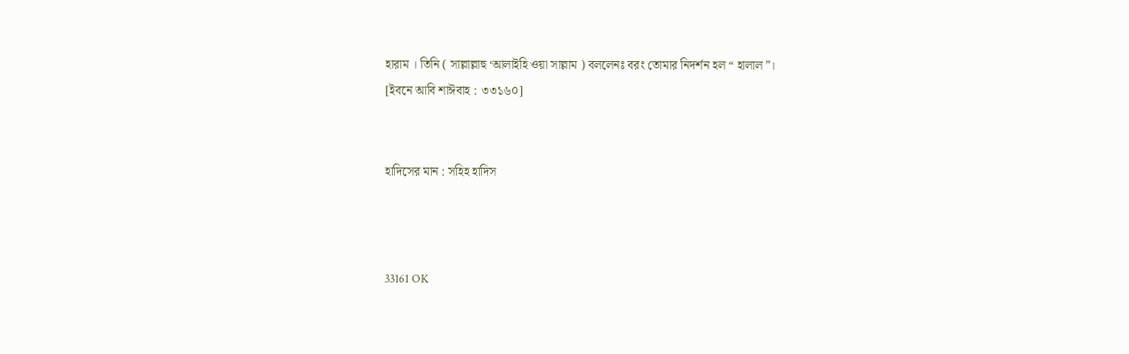হারাম । তিনি ( সাল্লাল্লাহু ‘আলাইহি ওয়া সাল্লাম ) বললেনঃ বরং তোমার নিদর্শন হল “ হালাল”।
[ইবনে আবি শাঈবাহ : ৩৩১৬০]


হাদিসের মান : সহিহ হাদিস



33161 OK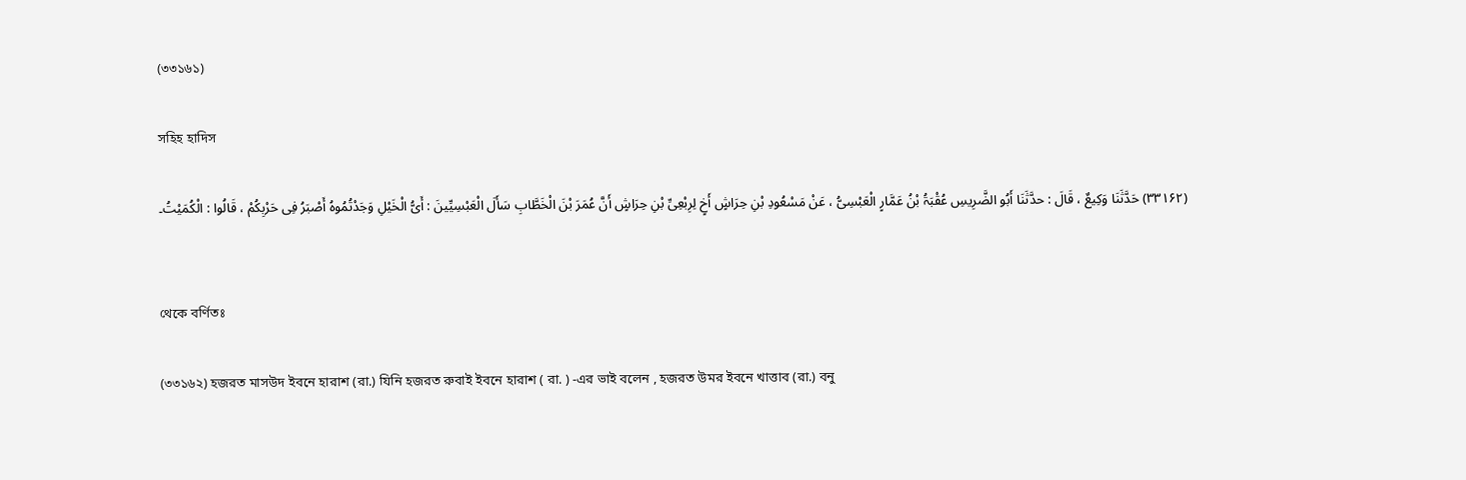(৩৩১৬১)

সহিহ হাদিস

(۳۳۱۶۲) حَدَّثَنَا وَکِیعٌ ، قَالَ : حدَّثَنَا أَبُو الضَّرِیسِ عُقْبَۃُ بْنُ عَمَّارٍ الْعَبْسِیُّ ، عَنْ مَسْعُودِ بْنِ حِرَاشٍ أَخٍ لِرِبْعِیِّ بْنِ حِرَاشٍ أَنَّ عُمَرَ بْنَ الْخَطَّابِ سَأَلَ الْعَبْسِیِّینَ : أَیُّ الْخَیْلِ وَجَدْتُمُوہُ أَصْبَرُ فِی حَرْبِکُمْ ، قَالُوا : الْکُمَیْتُ۔


থেকে বর্ণিতঃ

(৩৩১৬২) হজরত মাসউদ ইবনে হারাশ (রা.) যিনি হজরত রুবাই ইবনে হারাশ ( রা. ) -এর ভাই বলেন , হজরত উমর ইবনে খাত্তাব (রা.) বনু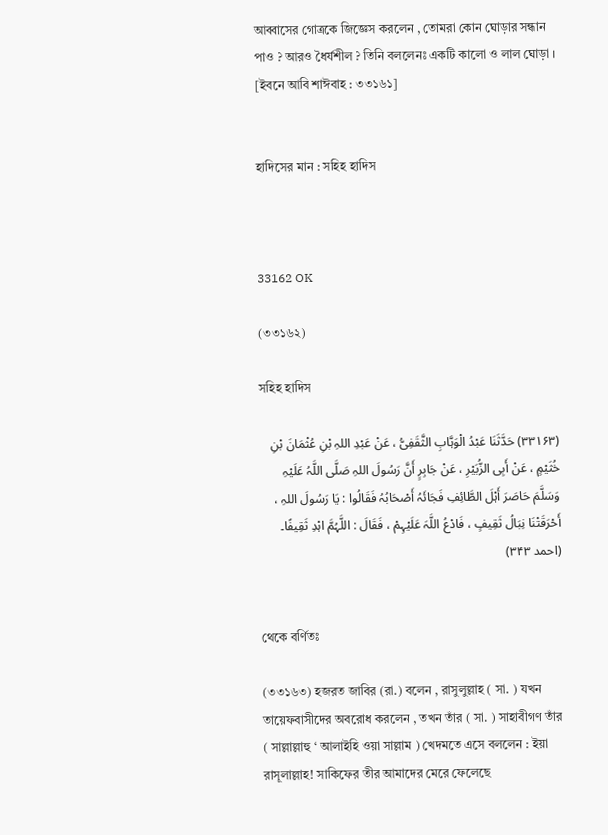আব্বাসের গোত্রকে জিজ্ঞেস করলেন , তোমরা কোন ঘোড়ার সন্ধান পাও ? আরও ধৈর্যশীল ? তিনি বললেনঃ একটি কালো ও লাল ঘোড়া ।
[ইবনে আবি শাঈবাহ : ৩৩১৬১]


হাদিসের মান : সহিহ হাদিস



33162 OK

(৩৩১৬২)

সহিহ হাদিস

(۳۳۱۶۳) حَدَّثَنَا عَبْدُ الْوَہَّابِ الثَّقَفِیُّ ، عَنْ عَبْدِ اللہِ بْنِ عُثْمَانَ بْنِ خُثَیْمٍ ، عَنْ أَبِی الزُّبَیْرِ ، عَنْ جَابِرٍ أَنَّ رَسُولَ اللہِ صَلَّی اللَّہُ عَلَیْہِ وَسَلَّمَ حَاصَرَ أَہْلَ الطَّائِفِ فَجَائَہُ أَصْحَابُہُ فَقَالُوا : یَا رَسُولَ اللہِ ، أَحْرَقَتْنَا نِبَالُ ثَقِیفٍ ، فَادْعُ اللَّہَ عَلَیْہِمْ ، فَقَالَ : اللَّہُمَّ اہْدِ ثَقِیفًا۔ (احمد ۳۴۳)


থেকে বর্ণিতঃ

(৩৩১৬৩) হজরত জাবির (রা.) বলেন , রাসুলুল্লাহ ( সা. ) যখন তায়েফবাসীদের অবরোধ করলেন , তখন তাঁর ( সা. ) সাহাবীগণ তাঁর ( সাল্লাল্লাহু ‘ আলাইহি ওয়া সাল্লাম ) খেদমতে এসে বললেন : ইয়া রাসূলাল্লাহ! সাকিফের তীর আমাদের মেরে ফেলেছে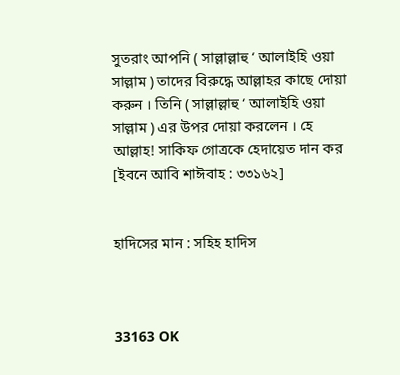সুতরাং আপনি ( সাল্লাল্লাহু ‘ আলাইহি ওয়া সাল্লাম ) তাদের বিরুদ্ধে আল্লাহর কাছে দোয়া করুন । তিনি ( সাল্লাল্লাহু ‘ আলাইহি ওয়া সাল্লাম ) এর উপর দোয়া করলেন । হে আল্লাহ! সাকিফ গোত্রকে হেদায়েত দান কর
[ইবনে আবি শাঈবাহ : ৩৩১৬২]


হাদিসের মান : সহিহ হাদিস



33163 OK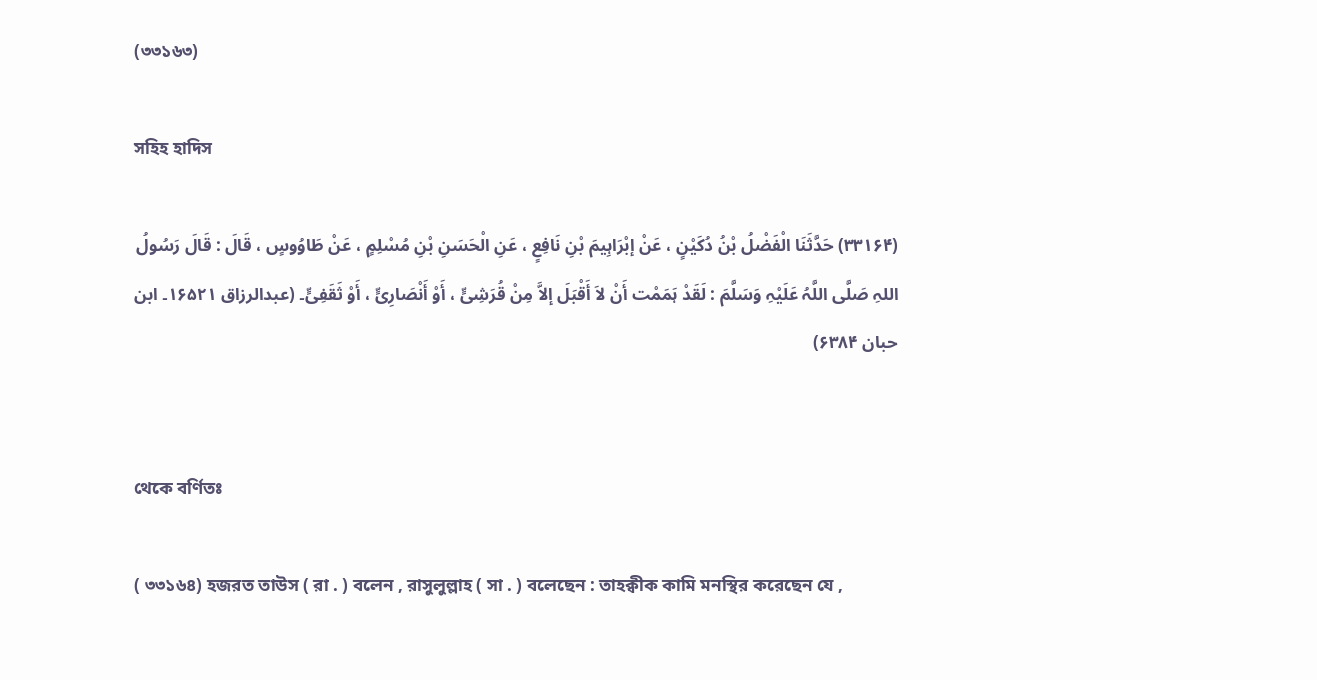(৩৩১৬৩)

সহিহ হাদিস

(۳۳۱۶۴) حَدَّثَنَا الْفَضْلُ بْنُ دُکَیْنٍ ، عَنْ إبْرَاہِیمَ بْنِ نَافِعٍ ، عَنِ الْحَسَنِ بْنِ مُسْلِمٍ ، عَنْ طَاوُوسٍ ، قَالَ : قَالَ رَسُولُ اللہِ صَلَّی اللَّہُ عَلَیْہِ وَسَلَّمَ : لَقَدْ ہَمَمْت أَنْ لاَ أَقْبَلَ إلاَّ مِنْ قُرَشِیٍّ ، أَوْ أَنْصَارِیٍّ ، أَوْ ثَقَفِیٍّ۔ (عبدالرزاق ۱۶۵۲۱۔ ابن حبان ۶۳۸۴)


থেকে বর্ণিতঃ

( ৩৩১৬৪) হজরত তাউস ( রা . ) বলেন , রাসুলুল্লাহ ( সা . ) বলেছেন : তাহক্বীক কামি মনস্থির করেছেন যে ,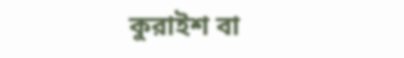কুরাইশ বা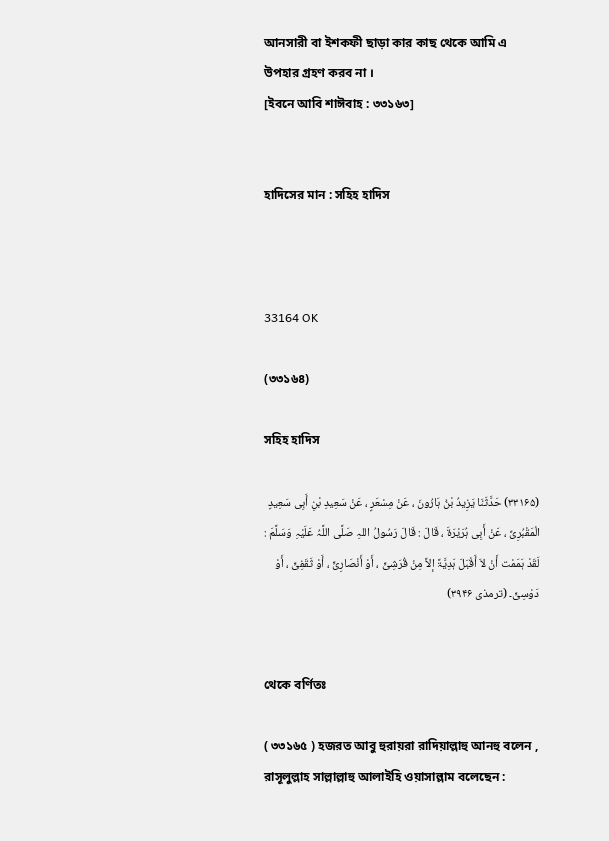আনসারী বা ইশকফী ছাড়া কার কাছ থেকে আমি এ উপহার গ্রহণ করব না ।
[ইবনে আবি শাঈবাহ : ৩৩১৬৩]


হাদিসের মান : সহিহ হাদিস



33164 OK

(৩৩১৬৪)

সহিহ হাদিস

(۳۳۱۶۵) حَدَّثَنَا یَزِیدُ بْنُ ہَارُونَ ، عَنْ مِسْعَرٍ ، عَنْ سَعِیدِ بْنِ أَبِی سَعِیدٍ الْمَقْبُرِیِّ ، عَنْ أَبِی ہُرَیْرَۃَ ، قَالَ : قَالَ رَسُولُ اللہِ صَلَّی اللَّہُ عَلَیْہِ وَسَلَّمَ : لَقَدْ ہَمَمْت أَنْ لاَ أَقْبَلَ ہَدِیَّۃً إلاَّ مِنْ قُرَشِیٍّ ، أَوْ أَنْصَارِیٍّ ، أَوْ ثَقَفِیٍّ ، أَوْ دَوْسِیٍّ۔ (ترمذی ۳۹۴۶)


থেকে বর্ণিতঃ

( ৩৩১৬৫ ) হজরত আবু হুরায়রা রাদিয়াল্লাহু আনহু বলেন , রাসূলুল্লাহ সাল্লাল্লাহু আলাইহি ওয়াসাল্লাম বলেছেন :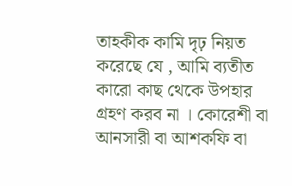তাহকীক কামি দৃঢ় নিয়ত করেছে যে , আমি ব্যতীত কারো কাছ থেকে উপহার গ্রহণ করব না । কোরেশী বা আনসারী বা আশকফি বা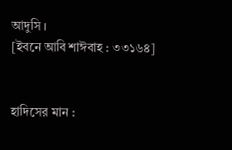আদুসি ।
[ইবনে আবি শাঈবাহ : ৩৩১৬৪]


হাদিসের মান :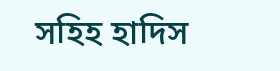সহিহ হাদিস